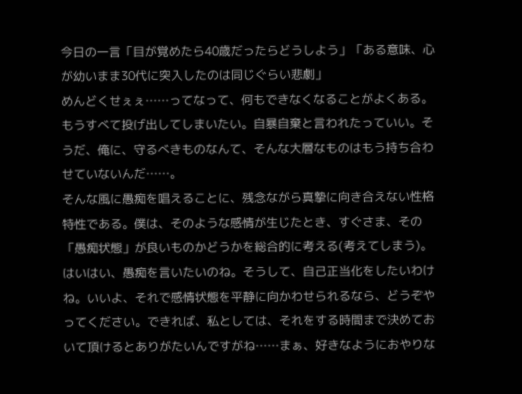今日の一言「目が覚めたら40歳だったらどうしよう」「ある意味、心が幼いまま30代に突入したのは同じぐらい悲劇」
めんどくせぇぇ……ってなって、何もできなくなることがよくある。もうすべて投げ出してしまいたい。自暴自棄と言われたっていい。そうだ、俺に、守るべきものなんて、そんな大層なものはもう持ち合わせていないんだ……。
そんな風に愚痴を唱えることに、残念ながら真摯に向き合えない性格特性である。僕は、そのような感情が生じたとき、すぐさま、その「愚痴状態」が良いものかどうかを総合的に考える(考えてしまう)。
はいはい、愚痴を言いたいのね。そうして、自己正当化をしたいわけね。いいよ、それで感情状態を平静に向かわせられるなら、どうぞやってください。できれば、私としては、それをする時間まで決めておいて頂けるとありがたいんですがね……まぁ、好きなようにおやりな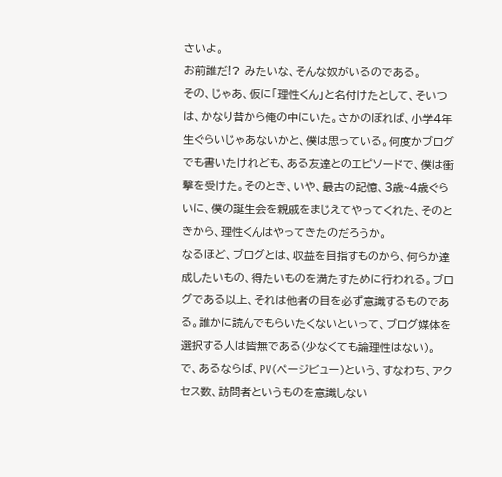さいよ。
お前誰だ!? みたいな、そんな奴がいるのである。
その、じゃあ、仮に「理性くん」と名付けたとして、そいつは、かなり昔から俺の中にいた。さかのぼれば、小学4年生ぐらいじゃあないかと、僕は思っている。何度かブログでも書いたけれども、ある友達とのエピソードで、僕は衝撃を受けた。そのとき、いや、最古の記憶、3歳~4歳ぐらいに、僕の誕生会を親戚をまじえてやってくれた、そのときから、理性くんはやってきたのだろうか。
なるほど、ブログとは、収益を目指すものから、何らか達成したいもの、得たいものを満たすために行われる。ブログである以上、それは他者の目を必ず意識するものである。誰かに読んでもらいたくないといって、ブログ媒体を選択する人は皆無である(少なくても論理性はない)。
で、あるならば、PV(ページビュー)という、すなわち、アクセス数、訪問者というものを意識しない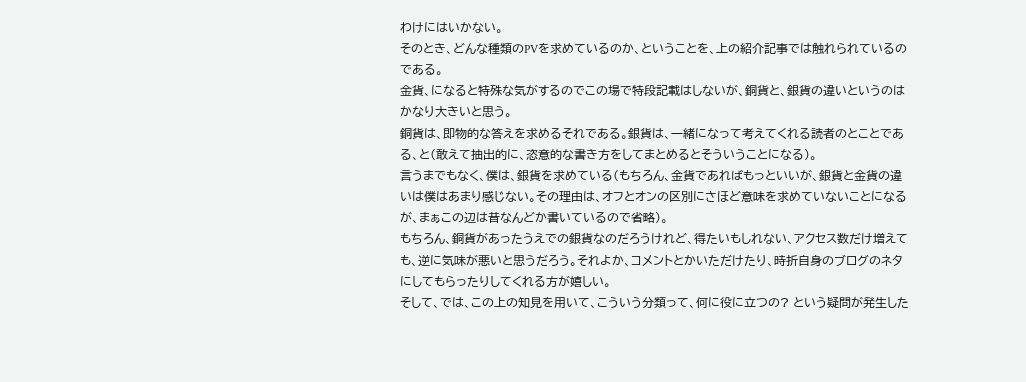わけにはいかない。
そのとき、どんな種類のPVを求めているのか、ということを、上の紹介記事では触れられているのである。
金貨、になると特殊な気がするのでこの場で特段記載はしないが、銅貨と、銀貨の違いというのはかなり大きいと思う。
銅貨は、即物的な答えを求めるそれである。銀貨は、一緒になって考えてくれる読者のとことである、と(敢えて抽出的に、恣意的な書き方をしてまとめるとそういうことになる)。
言うまでもなく、僕は、銀貨を求めている(もちろん、金貨であればもっといいが、銀貨と金貨の違いは僕はあまり感じない。その理由は、オフとオンの区別にさほど意味を求めていないことになるが、まぁこの辺は昔なんどか書いているので省略)。
もちろん、銅貨があったうえでの銀貨なのだろうけれど、得たいもしれない、アクセス数だけ増えても、逆に気味が悪いと思うだろう。それよか、コメントとかいただけたり、時折自身のブログのネタにしてもらったりしてくれる方が嬉しい。
そして、では、この上の知見を用いて、こういう分類って、何に役に立つの? という疑問が発生した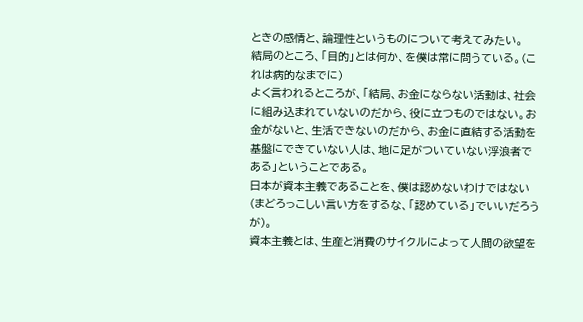ときの感情と、論理性というものについて考えてみたい。
結局のところ、「目的」とは何か、を僕は常に問うている。(これは病的なまでに)
よく言われるところが、「結局、お金にならない活動は、社会に組み込まれていないのだから、役に立つものではない。お金がないと、生活できないのだから、お金に直結する活動を基盤にできていない人は、地に足がついていない浮浪者である」ということである。
日本が資本主義であることを、僕は認めないわけではない(まどろっこしい言い方をするな、「認めている」でいいだろうが)。
資本主義とは、生産と消費のサイクルによって人間の欲望を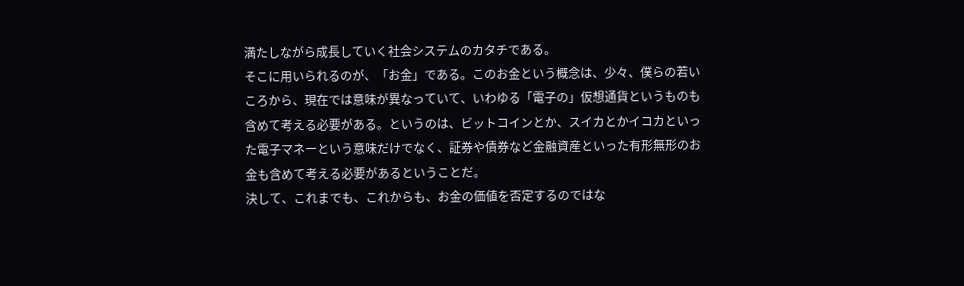満たしながら成長していく社会システムのカタチである。
そこに用いられるのが、「お金」である。このお金という概念は、少々、僕らの若いころから、現在では意味が異なっていて、いわゆる「電子の」仮想通貨というものも含めて考える必要がある。というのは、ビットコインとか、スイカとかイコカといった電子マネーという意味だけでなく、証券や債券など金融資産といった有形無形のお金も含めて考える必要があるということだ。
決して、これまでも、これからも、お金の価値を否定するのではな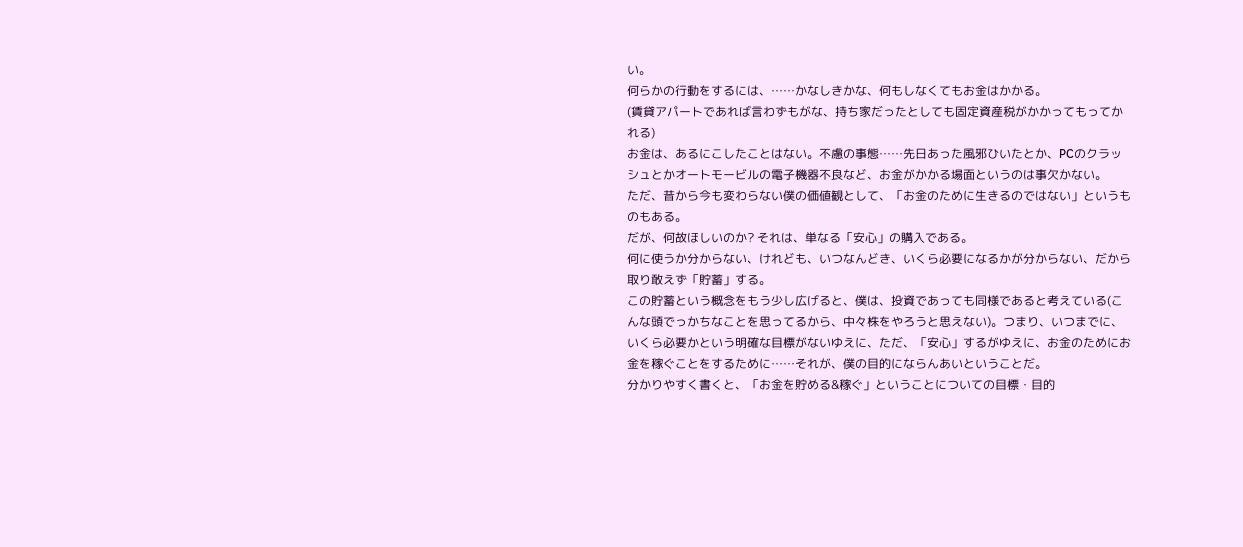い。
何らかの行動をするには、……かなしきかな、何もしなくてもお金はかかる。
(賃貸アパートであれば言わずもがな、持ち家だったとしても固定資産税がかかってもってかれる)
お金は、あるにこしたことはない。不慮の事態……先日あった風邪ひいたとか、PCのクラッシュとかオートモービルの電子機器不良など、お金がかかる場面というのは事欠かない。
ただ、昔から今も変わらない僕の価値観として、「お金のために生きるのではない」というものもある。
だが、何故ほしいのか? それは、単なる「安心」の購入である。
何に使うか分からない、けれども、いつなんどき、いくら必要になるかが分からない、だから取り敢えず「貯蓄」する。
この貯蓄という概念をもう少し広げると、僕は、投資であっても同様であると考えている(こんな頭でっかちなことを思ってるから、中々株をやろうと思えない)。つまり、いつまでに、いくら必要かという明確な目標がないゆえに、ただ、「安心」するがゆえに、お金のためにお金を稼ぐことをするために……それが、僕の目的にならんあいということだ。
分かりやすく書くと、「お金を貯める&稼ぐ」ということについての目標・目的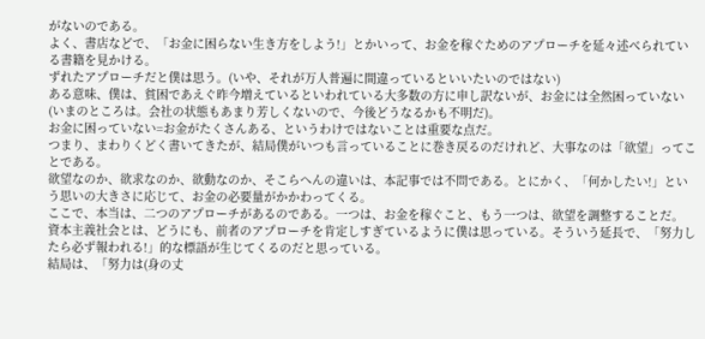がないのである。
よく、書店などで、「お金に困らない生き方をしよう!」とかいって、お金を稼ぐためのアプローチを延々述べられている書籍を見かける。
ずれたアプローチだと僕は思う。(いや、それが万人普遍に間違っているといいたいのではない)
ある意味、僕は、貧困であえぐ昨今増えているといわれている大多数の方に申し訳ないが、お金には全然困っていない(いまのところは。会社の状態もあまり芳しくないので、今後どうなるかも不明だ)。
お金に困っていない=お金がたくさんある、というわけではないことは重要な点だ。
つまり、まわりくどく書いてきたが、結局僕がいつも言っていることに巻き戻るのだけれど、大事なのは「欲望」ってことである。
欲望なのか、欲求なのか、欲動なのか、そこらへんの違いは、本記事では不問である。とにかく、「何かしたい!」という思いの大きさに応じて、お金の必要量がかかわってくる。
ここで、本当は、二つのアプローチがあるのである。一つは、お金を稼ぐこと、もう一つは、欲望を調整することだ。
資本主義社会とは、どうにも、前者のアプローチを肯定しすぎているように僕は思っている。そういう延長で、「努力したら必ず報われる!」的な標語が生じてくるのだと思っている。
結局は、「努力は(身の丈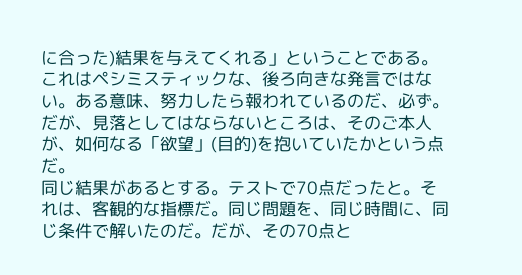に合った)結果を与えてくれる」ということである。これはペシミスティックな、後ろ向きな発言ではない。ある意味、努力したら報われているのだ、必ず。だが、見落としてはならないところは、そのご本人が、如何なる「欲望」(目的)を抱いていたかという点だ。
同じ結果があるとする。テストで70点だったと。それは、客観的な指標だ。同じ問題を、同じ時間に、同じ条件で解いたのだ。だが、その70点と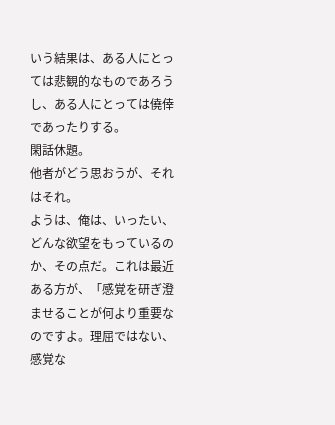いう結果は、ある人にとっては悲観的なものであろうし、ある人にとっては僥倖であったりする。
閑話休題。
他者がどう思おうが、それはそれ。
ようは、俺は、いったい、どんな欲望をもっているのか、その点だ。これは最近ある方が、「感覚を研ぎ澄ませることが何より重要なのですよ。理屈ではない、感覚な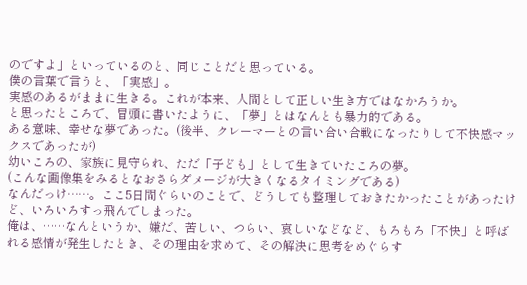のですよ」といっているのと、同じことだと思っている。
僕の言葉で言うと、「実感」。
実感のあるがままに生きる。これが本来、人間として正しい生き方ではなかろうか。
と思ったところで、冒頭に書いたように、「夢」とはなんとも暴力的である。
ある意味、幸せな夢であった。(後半、クレーマーとの言い合い合戦になったりして不快感マックスであったが)
幼いころの、家族に見守られ、ただ「子ども」として生きていたころの夢。
(こんな画像集をみるとなおさらダメージが大きくなるタイミングである)
なんだっけ……。ここ5日間ぐらいのことで、どうしても整理しておきたかったことがあったけど、いろいろすっ飛んでしまった。
俺は、……なんというか、嫌だ、苦しい、つらい、哀しいなどなど、もろもろ「不快」と呼ばれる感情が発生したとき、その理由を求めて、その解決に思考をめぐらす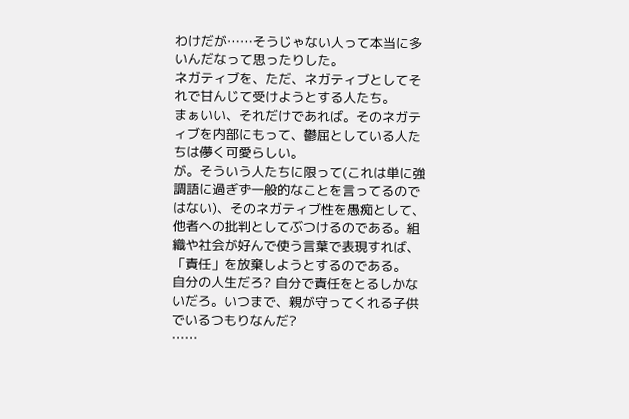わけだが……そうじゃない人って本当に多いんだなって思ったりした。
ネガティブを、ただ、ネガティブとしてそれで甘んじて受けようとする人たち。
まぁいい、それだけであれば。そのネガティブを内部にもって、鬱屈としている人たちは儚く可愛らしい。
が。そういう人たちに限って(これは単に強調語に過ぎず一般的なことを言ってるのではない)、そのネガティブ性を愚痴として、他者への批判としてぶつけるのである。組織や社会が好んで使う言葉で表現すれば、「責任」を放棄しようとするのである。
自分の人生だろ? 自分で責任をとるしかないだろ。いつまで、親が守ってくれる子供でいるつもりなんだ?
……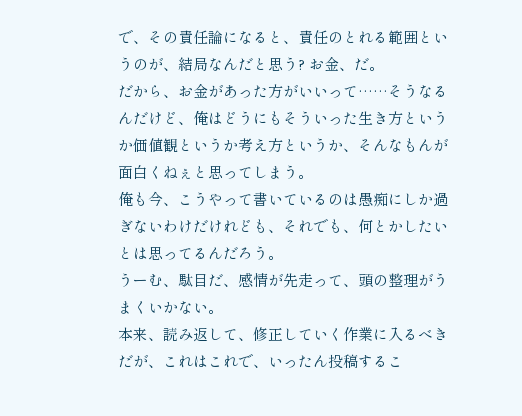で、その責任論になると、責任のとれる範囲というのが、結局なんだと思う? お金、だ。
だから、お金があった方がいいって……そうなるんだけど、俺はどうにもそういった生き方というか価値観というか考え方というか、そんなもんが面白くねぇと思ってしまう。
俺も今、こうやって書いているのは愚痴にしか過ぎないわけだけれども、それでも、何とかしたいとは思ってるんだろう。
うーむ、駄目だ、感情が先走って、頭の整理がうまくいかない。
本来、読み返して、修正していく作業に入るべきだが、これはこれで、いったん投稿するこ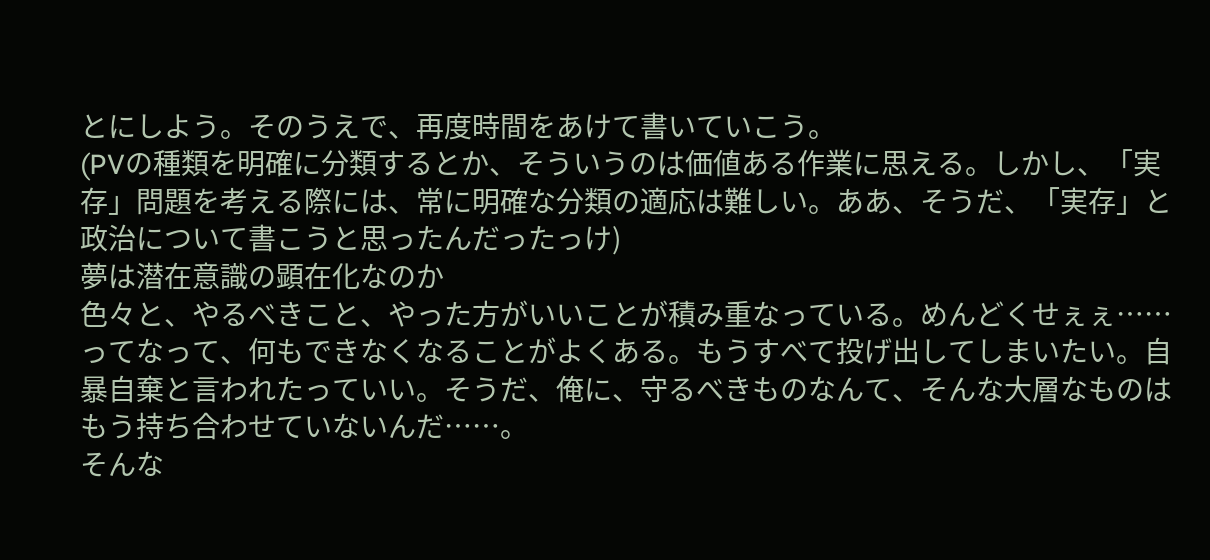とにしよう。そのうえで、再度時間をあけて書いていこう。
(PVの種類を明確に分類するとか、そういうのは価値ある作業に思える。しかし、「実存」問題を考える際には、常に明確な分類の適応は難しい。ああ、そうだ、「実存」と政治について書こうと思ったんだったっけ)
夢は潜在意識の顕在化なのか
色々と、やるべきこと、やった方がいいことが積み重なっている。めんどくせぇぇ……ってなって、何もできなくなることがよくある。もうすべて投げ出してしまいたい。自暴自棄と言われたっていい。そうだ、俺に、守るべきものなんて、そんな大層なものはもう持ち合わせていないんだ……。
そんな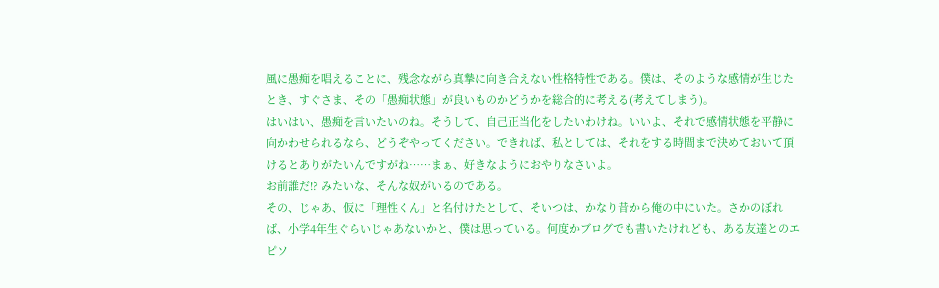風に愚痴を唱えることに、残念ながら真摯に向き合えない性格特性である。僕は、そのような感情が生じたとき、すぐさま、その「愚痴状態」が良いものかどうかを総合的に考える(考えてしまう)。
はいはい、愚痴を言いたいのね。そうして、自己正当化をしたいわけね。いいよ、それで感情状態を平静に向かわせられるなら、どうぞやってください。できれば、私としては、それをする時間まで決めておいて頂けるとありがたいんですがね……まぁ、好きなようにおやりなさいよ。
お前誰だ!? みたいな、そんな奴がいるのである。
その、じゃあ、仮に「理性くん」と名付けたとして、そいつは、かなり昔から俺の中にいた。さかのぼれば、小学4年生ぐらいじゃあないかと、僕は思っている。何度かブログでも書いたけれども、ある友達とのエピソ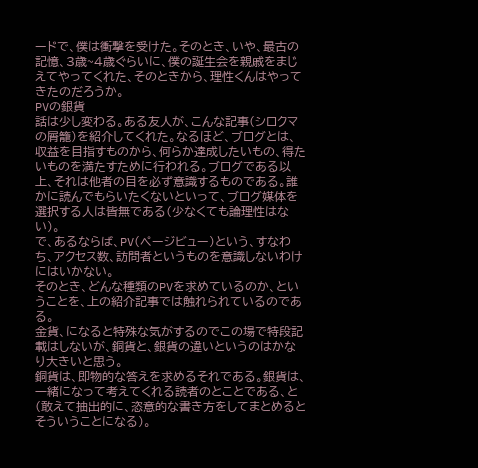ードで、僕は衝撃を受けた。そのとき、いや、最古の記憶、3歳~4歳ぐらいに、僕の誕生会を親戚をまじえてやってくれた、そのときから、理性くんはやってきたのだろうか。
PVの銀貨
話は少し変わる。ある友人が、こんな記事(シロクマの屑籠)を紹介してくれた。なるほど、ブログとは、収益を目指すものから、何らか達成したいもの、得たいものを満たすために行われる。ブログである以上、それは他者の目を必ず意識するものである。誰かに読んでもらいたくないといって、ブログ媒体を選択する人は皆無である(少なくても論理性はない)。
で、あるならば、PV(ページビュー)という、すなわち、アクセス数、訪問者というものを意識しないわけにはいかない。
そのとき、どんな種類のPVを求めているのか、ということを、上の紹介記事では触れられているのである。
金貨、になると特殊な気がするのでこの場で特段記載はしないが、銅貨と、銀貨の違いというのはかなり大きいと思う。
銅貨は、即物的な答えを求めるそれである。銀貨は、一緒になって考えてくれる読者のとことである、と(敢えて抽出的に、恣意的な書き方をしてまとめるとそういうことになる)。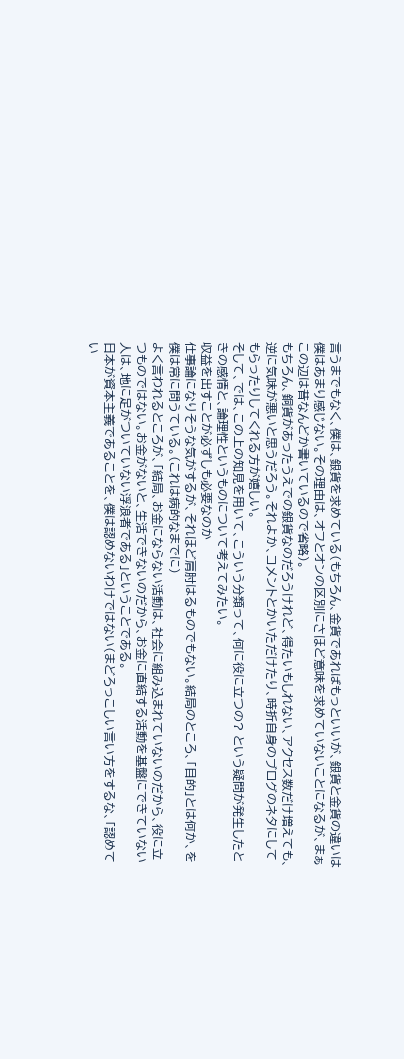言うまでもなく、僕は、銀貨を求めている(もちろん、金貨であればもっといいが、銀貨と金貨の違いは僕はあまり感じない。その理由は、オフとオンの区別にさほど意味を求めていないことになるが、まぁこの辺は昔なんどか書いているので省略)。
もちろん、銅貨があったうえでの銀貨なのだろうけれど、得たいもしれない、アクセス数だけ増えても、逆に気味が悪いと思うだろう。それよか、コメントとかいただけたり、時折自身のブログのネタにしてもらったりしてくれる方が嬉しい。
そして、では、この上の知見を用いて、こういう分類って、何に役に立つの? という疑問が発生したときの感情と、論理性というものについて考えてみたい。
収益を出すことが必ずしも必要なのか
仕事論になりそうな気がするが、それほど肩肘はるものでもない。結局のところ、「目的」とは何か、を僕は常に問うている。(これは病的なまでに)
よく言われるところが、「結局、お金にならない活動は、社会に組み込まれていないのだから、役に立つものではない。お金がないと、生活できないのだから、お金に直結する活動を基盤にできていない人は、地に足がついていない浮浪者である」ということである。
日本が資本主義であることを、僕は認めないわけではない(まどろっこしい言い方をするな、「認めてい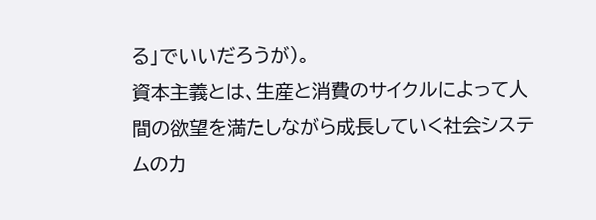る」でいいだろうが)。
資本主義とは、生産と消費のサイクルによって人間の欲望を満たしながら成長していく社会システムのカ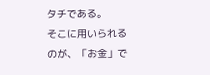タチである。
そこに用いられるのが、「お金」で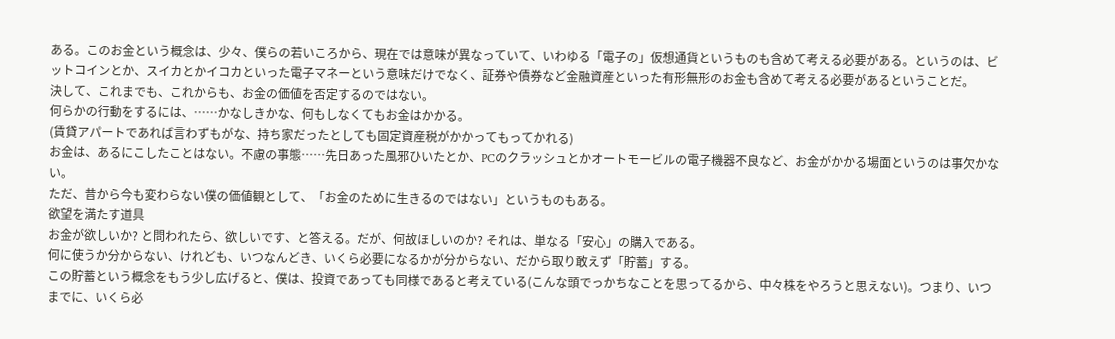ある。このお金という概念は、少々、僕らの若いころから、現在では意味が異なっていて、いわゆる「電子の」仮想通貨というものも含めて考える必要がある。というのは、ビットコインとか、スイカとかイコカといった電子マネーという意味だけでなく、証券や債券など金融資産といった有形無形のお金も含めて考える必要があるということだ。
決して、これまでも、これからも、お金の価値を否定するのではない。
何らかの行動をするには、……かなしきかな、何もしなくてもお金はかかる。
(賃貸アパートであれば言わずもがな、持ち家だったとしても固定資産税がかかってもってかれる)
お金は、あるにこしたことはない。不慮の事態……先日あった風邪ひいたとか、PCのクラッシュとかオートモービルの電子機器不良など、お金がかかる場面というのは事欠かない。
ただ、昔から今も変わらない僕の価値観として、「お金のために生きるのではない」というものもある。
欲望を満たす道具
お金が欲しいか? と問われたら、欲しいです、と答える。だが、何故ほしいのか? それは、単なる「安心」の購入である。
何に使うか分からない、けれども、いつなんどき、いくら必要になるかが分からない、だから取り敢えず「貯蓄」する。
この貯蓄という概念をもう少し広げると、僕は、投資であっても同様であると考えている(こんな頭でっかちなことを思ってるから、中々株をやろうと思えない)。つまり、いつまでに、いくら必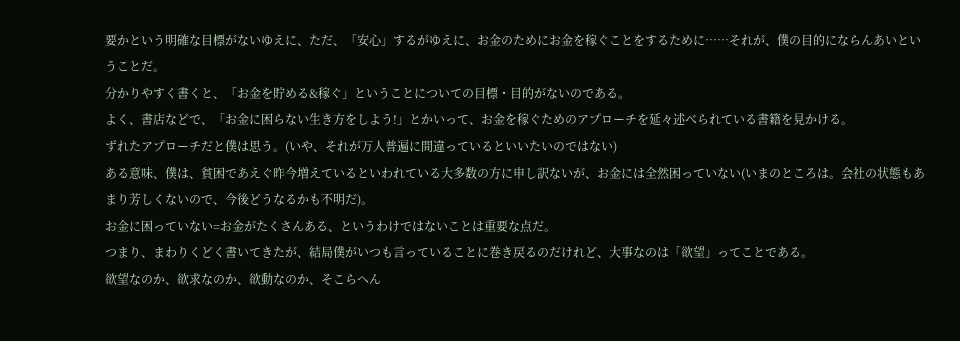要かという明確な目標がないゆえに、ただ、「安心」するがゆえに、お金のためにお金を稼ぐことをするために……それが、僕の目的にならんあいということだ。
分かりやすく書くと、「お金を貯める&稼ぐ」ということについての目標・目的がないのである。
よく、書店などで、「お金に困らない生き方をしよう!」とかいって、お金を稼ぐためのアプローチを延々述べられている書籍を見かける。
ずれたアプローチだと僕は思う。(いや、それが万人普遍に間違っているといいたいのではない)
ある意味、僕は、貧困であえぐ昨今増えているといわれている大多数の方に申し訳ないが、お金には全然困っていない(いまのところは。会社の状態もあまり芳しくないので、今後どうなるかも不明だ)。
お金に困っていない=お金がたくさんある、というわけではないことは重要な点だ。
つまり、まわりくどく書いてきたが、結局僕がいつも言っていることに巻き戻るのだけれど、大事なのは「欲望」ってことである。
欲望なのか、欲求なのか、欲動なのか、そこらへん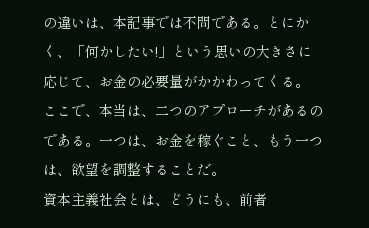の違いは、本記事では不問である。とにかく、「何かしたい!」という思いの大きさに応じて、お金の必要量がかかわってくる。
ここで、本当は、二つのアプローチがあるのである。一つは、お金を稼ぐこと、もう一つは、欲望を調整することだ。
資本主義社会とは、どうにも、前者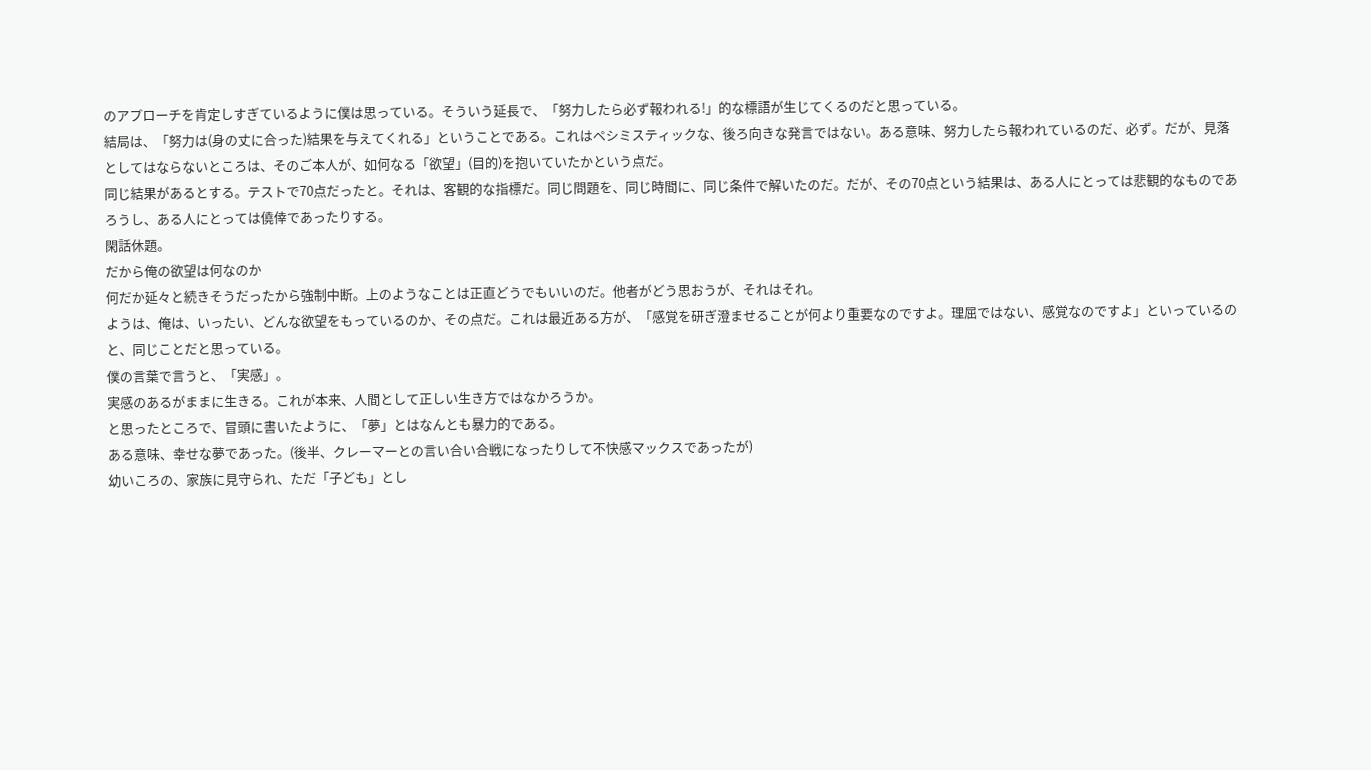のアプローチを肯定しすぎているように僕は思っている。そういう延長で、「努力したら必ず報われる!」的な標語が生じてくるのだと思っている。
結局は、「努力は(身の丈に合った)結果を与えてくれる」ということである。これはペシミスティックな、後ろ向きな発言ではない。ある意味、努力したら報われているのだ、必ず。だが、見落としてはならないところは、そのご本人が、如何なる「欲望」(目的)を抱いていたかという点だ。
同じ結果があるとする。テストで70点だったと。それは、客観的な指標だ。同じ問題を、同じ時間に、同じ条件で解いたのだ。だが、その70点という結果は、ある人にとっては悲観的なものであろうし、ある人にとっては僥倖であったりする。
閑話休題。
だから俺の欲望は何なのか
何だか延々と続きそうだったから強制中断。上のようなことは正直どうでもいいのだ。他者がどう思おうが、それはそれ。
ようは、俺は、いったい、どんな欲望をもっているのか、その点だ。これは最近ある方が、「感覚を研ぎ澄ませることが何より重要なのですよ。理屈ではない、感覚なのですよ」といっているのと、同じことだと思っている。
僕の言葉で言うと、「実感」。
実感のあるがままに生きる。これが本来、人間として正しい生き方ではなかろうか。
と思ったところで、冒頭に書いたように、「夢」とはなんとも暴力的である。
ある意味、幸せな夢であった。(後半、クレーマーとの言い合い合戦になったりして不快感マックスであったが)
幼いころの、家族に見守られ、ただ「子ども」とし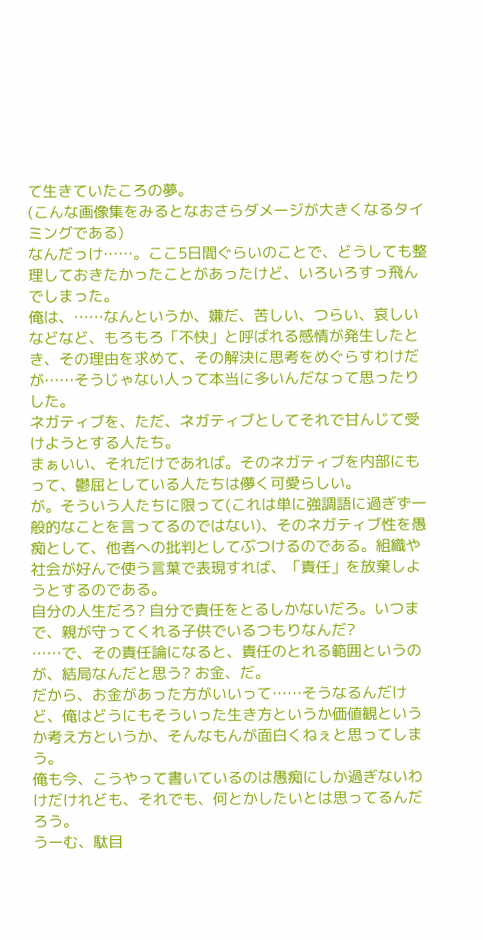て生きていたころの夢。
(こんな画像集をみるとなおさらダメージが大きくなるタイミングである)
なんだっけ……。ここ5日間ぐらいのことで、どうしても整理しておきたかったことがあったけど、いろいろすっ飛んでしまった。
俺は、……なんというか、嫌だ、苦しい、つらい、哀しいなどなど、もろもろ「不快」と呼ばれる感情が発生したとき、その理由を求めて、その解決に思考をめぐらすわけだが……そうじゃない人って本当に多いんだなって思ったりした。
ネガティブを、ただ、ネガティブとしてそれで甘んじて受けようとする人たち。
まぁいい、それだけであれば。そのネガティブを内部にもって、鬱屈としている人たちは儚く可愛らしい。
が。そういう人たちに限って(これは単に強調語に過ぎず一般的なことを言ってるのではない)、そのネガティブ性を愚痴として、他者への批判としてぶつけるのである。組織や社会が好んで使う言葉で表現すれば、「責任」を放棄しようとするのである。
自分の人生だろ? 自分で責任をとるしかないだろ。いつまで、親が守ってくれる子供でいるつもりなんだ?
……で、その責任論になると、責任のとれる範囲というのが、結局なんだと思う? お金、だ。
だから、お金があった方がいいって……そうなるんだけど、俺はどうにもそういった生き方というか価値観というか考え方というか、そんなもんが面白くねぇと思ってしまう。
俺も今、こうやって書いているのは愚痴にしか過ぎないわけだけれども、それでも、何とかしたいとは思ってるんだろう。
うーむ、駄目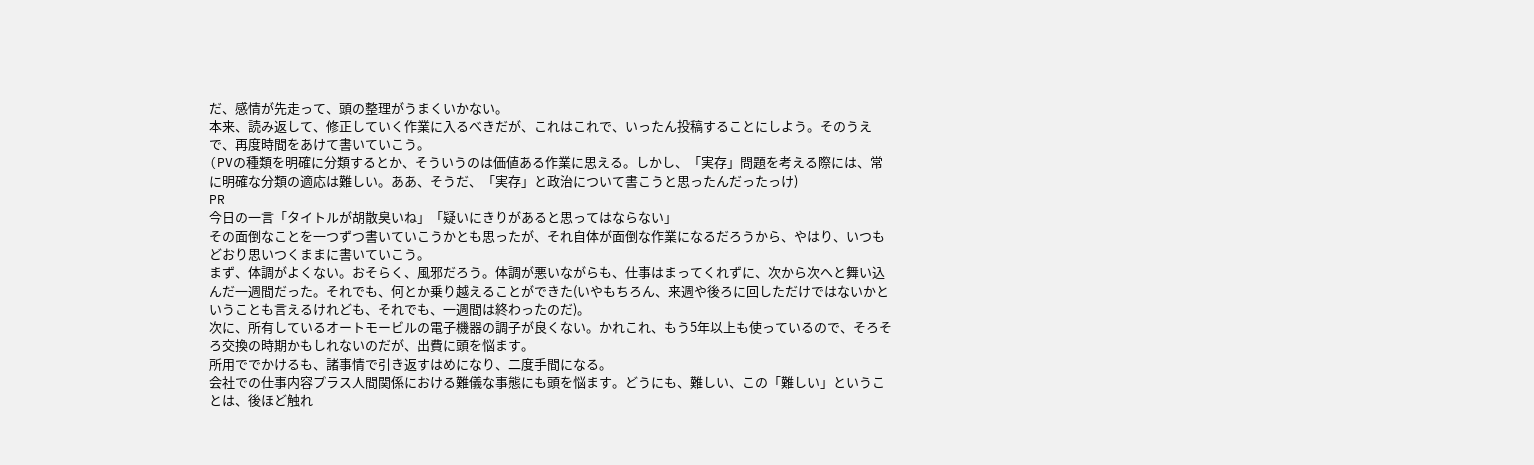だ、感情が先走って、頭の整理がうまくいかない。
本来、読み返して、修正していく作業に入るべきだが、これはこれで、いったん投稿することにしよう。そのうえで、再度時間をあけて書いていこう。
(PVの種類を明確に分類するとか、そういうのは価値ある作業に思える。しかし、「実存」問題を考える際には、常に明確な分類の適応は難しい。ああ、そうだ、「実存」と政治について書こうと思ったんだったっけ)
PR
今日の一言「タイトルが胡散臭いね」「疑いにきりがあると思ってはならない」
その面倒なことを一つずつ書いていこうかとも思ったが、それ自体が面倒な作業になるだろうから、やはり、いつもどおり思いつくままに書いていこう。
まず、体調がよくない。おそらく、風邪だろう。体調が悪いながらも、仕事はまってくれずに、次から次へと舞い込んだ一週間だった。それでも、何とか乗り越えることができた(いやもちろん、来週や後ろに回しただけではないかということも言えるけれども、それでも、一週間は終わったのだ)。
次に、所有しているオートモービルの電子機器の調子が良くない。かれこれ、もう5年以上も使っているので、そろそろ交換の時期かもしれないのだが、出費に頭を悩ます。
所用ででかけるも、諸事情で引き返すはめになり、二度手間になる。
会社での仕事内容プラス人間関係における難儀な事態にも頭を悩ます。どうにも、難しい、この「難しい」ということは、後ほど触れ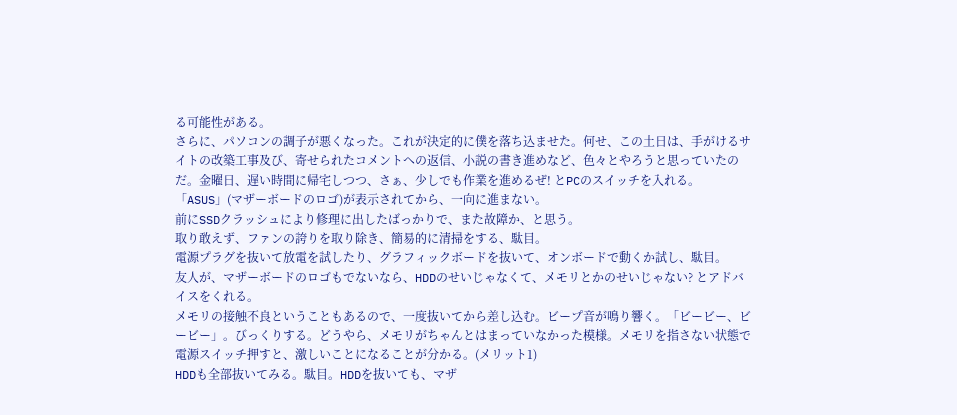る可能性がある。
さらに、パソコンの調子が悪くなった。これが決定的に僕を落ち込ませた。何せ、この土日は、手がけるサイトの改築工事及び、寄せられたコメントへの返信、小説の書き進めなど、色々とやろうと思っていたのだ。金曜日、遅い時間に帰宅しつつ、さぁ、少しでも作業を進めるぜ! とPCのスイッチを入れる。「ASUS」(マザーボードのロゴ)が表示されてから、一向に進まない。
前にSSDクラッシュにより修理に出したばっかりで、また故障か、と思う。
取り敢えず、ファンの誇りを取り除き、簡易的に清掃をする、駄目。
電源プラグを抜いて放電を試したり、グラフィックボードを抜いて、オンボードで動くか試し、駄目。
友人が、マザーボードのロゴもでないなら、HDDのせいじゃなくて、メモリとかのせいじゃない? とアドバイスをくれる。
メモリの接触不良ということもあるので、一度抜いてから差し込む。ビープ音が鳴り響く。「ビービー、ビービー」。びっくりする。どうやら、メモリがちゃんとはまっていなかった模様。メモリを指さない状態で電源スイッチ押すと、激しいことになることが分かる。(メリット1)
HDDも全部抜いてみる。駄目。HDDを抜いても、マザ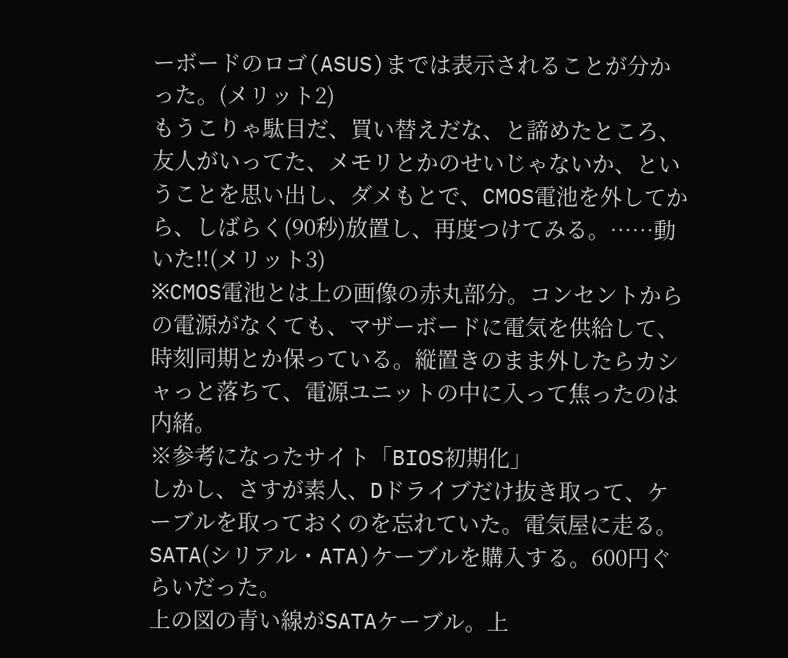ーボードのロゴ(ASUS)までは表示されることが分かった。(メリット2)
もうこりゃ駄目だ、買い替えだな、と諦めたところ、友人がいってた、メモリとかのせいじゃないか、ということを思い出し、ダメもとで、CMOS電池を外してから、しばらく(90秒)放置し、再度つけてみる。……動いた!!(メリット3)
※CMOS電池とは上の画像の赤丸部分。コンセントからの電源がなくても、マザーボードに電気を供給して、時刻同期とか保っている。縦置きのまま外したらカシャっと落ちて、電源ユニットの中に入って焦ったのは内緒。
※参考になったサイト「BIOS初期化」
しかし、さすが素人、Dドライブだけ抜き取って、ケーブルを取っておくのを忘れていた。電気屋に走る。SATA(シリアル・ATA)ケーブルを購入する。600円ぐらいだった。
上の図の青い線がSATAケーブル。上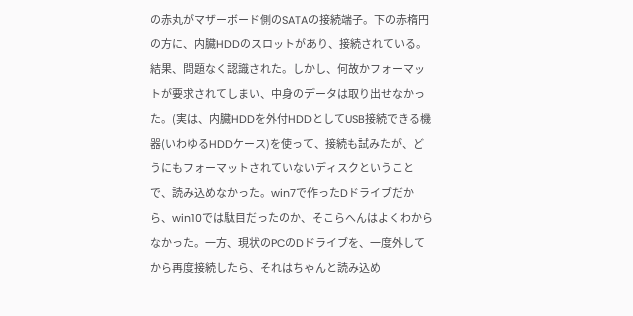の赤丸がマザーボード側のSATAの接続端子。下の赤楕円の方に、内臓HDDのスロットがあり、接続されている。
結果、問題なく認識された。しかし、何故かフォーマットが要求されてしまい、中身のデータは取り出せなかった。(実は、内臓HDDを外付HDDとしてUSB接続できる機器(いわゆるHDDケース)を使って、接続も試みたが、どうにもフォーマットされていないディスクということで、読み込めなかった。win7で作ったDドライブだから、win10では駄目だったのか、そこらへんはよくわからなかった。一方、現状のPCのDドライブを、一度外してから再度接続したら、それはちゃんと読み込め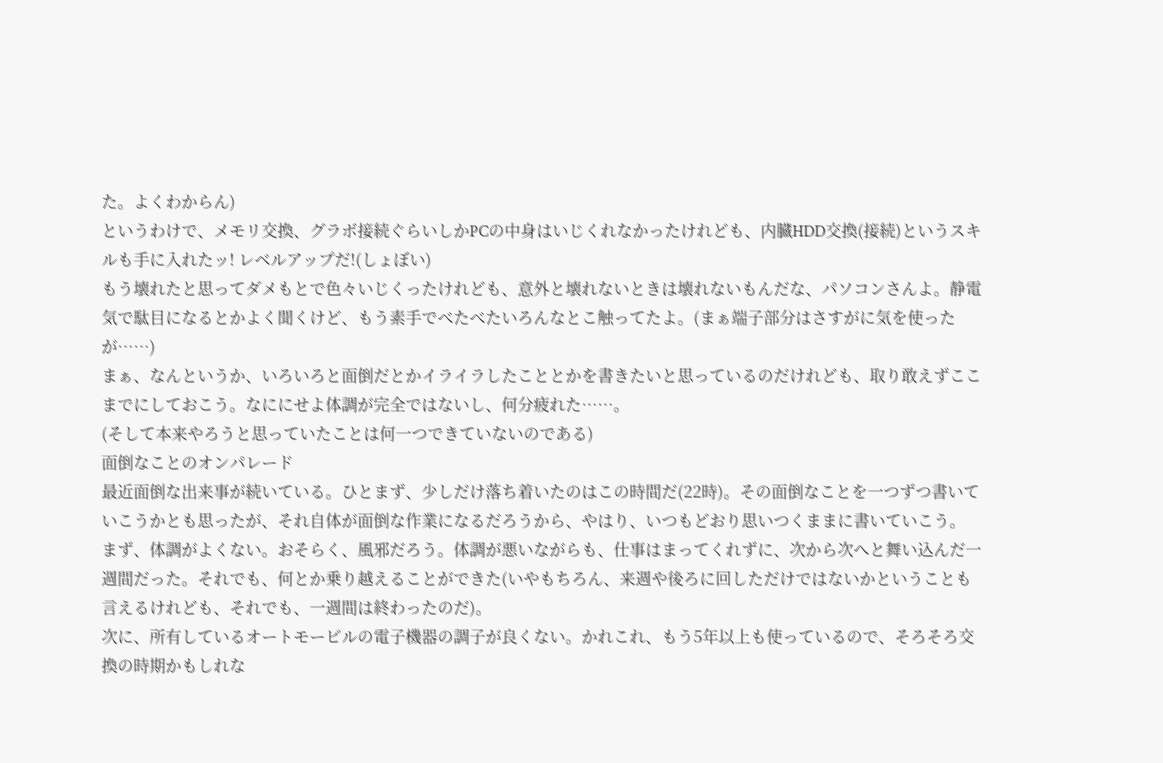た。よくわからん)
というわけで、メモリ交換、グラボ接続ぐらいしかPCの中身はいじくれなかったけれども、内臓HDD交換(接続)というスキルも手に入れたッ! レベルアップだ!(しょぼい)
もう壊れたと思ってダメもとで色々いじくったけれども、意外と壊れないときは壊れないもんだな、パソコンさんよ。静電気で駄目になるとかよく聞くけど、もう素手でべたべたいろんなとこ触ってたよ。(まぁ端子部分はさすがに気を使ったが……)
まぁ、なんというか、いろいろと面倒だとかイライラしたこととかを書きたいと思っているのだけれども、取り敢えずここまでにしておこう。なににせよ体調が完全ではないし、何分疲れた……。
(そして本来やろうと思っていたことは何一つできていないのである)
面倒なことのオンパレード
最近面倒な出来事が続いている。ひとまず、少しだけ落ち着いたのはこの時間だ(22時)。その面倒なことを一つずつ書いていこうかとも思ったが、それ自体が面倒な作業になるだろうから、やはり、いつもどおり思いつくままに書いていこう。
まず、体調がよくない。おそらく、風邪だろう。体調が悪いながらも、仕事はまってくれずに、次から次へと舞い込んだ一週間だった。それでも、何とか乗り越えることができた(いやもちろん、来週や後ろに回しただけではないかということも言えるけれども、それでも、一週間は終わったのだ)。
次に、所有しているオートモービルの電子機器の調子が良くない。かれこれ、もう5年以上も使っているので、そろそろ交換の時期かもしれな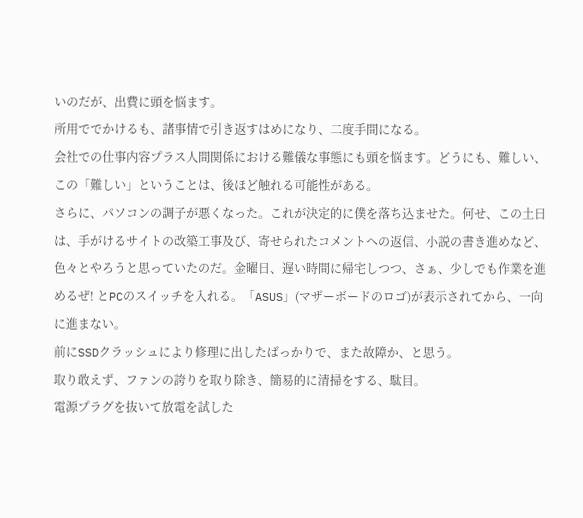いのだが、出費に頭を悩ます。
所用ででかけるも、諸事情で引き返すはめになり、二度手間になる。
会社での仕事内容プラス人間関係における難儀な事態にも頭を悩ます。どうにも、難しい、この「難しい」ということは、後ほど触れる可能性がある。
さらに、パソコンの調子が悪くなった。これが決定的に僕を落ち込ませた。何せ、この土日は、手がけるサイトの改築工事及び、寄せられたコメントへの返信、小説の書き進めなど、色々とやろうと思っていたのだ。金曜日、遅い時間に帰宅しつつ、さぁ、少しでも作業を進めるぜ! とPCのスイッチを入れる。「ASUS」(マザーボードのロゴ)が表示されてから、一向に進まない。
前にSSDクラッシュにより修理に出したばっかりで、また故障か、と思う。
取り敢えず、ファンの誇りを取り除き、簡易的に清掃をする、駄目。
電源プラグを抜いて放電を試した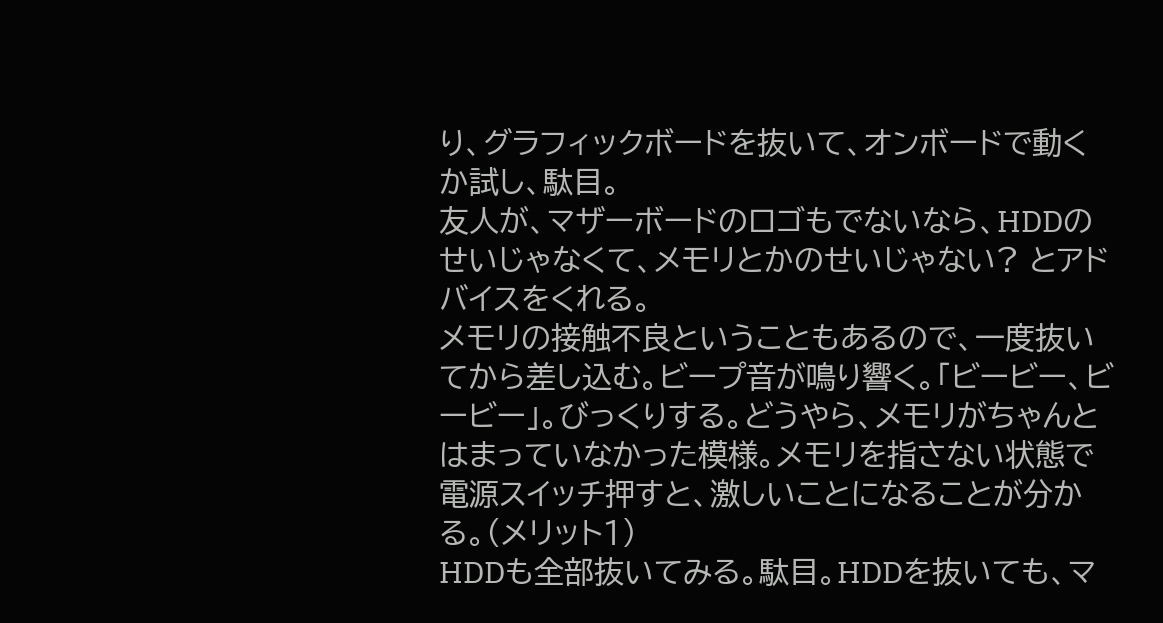り、グラフィックボードを抜いて、オンボードで動くか試し、駄目。
友人が、マザーボードのロゴもでないなら、HDDのせいじゃなくて、メモリとかのせいじゃない? とアドバイスをくれる。
メモリの接触不良ということもあるので、一度抜いてから差し込む。ビープ音が鳴り響く。「ビービー、ビービー」。びっくりする。どうやら、メモリがちゃんとはまっていなかった模様。メモリを指さない状態で電源スイッチ押すと、激しいことになることが分かる。(メリット1)
HDDも全部抜いてみる。駄目。HDDを抜いても、マ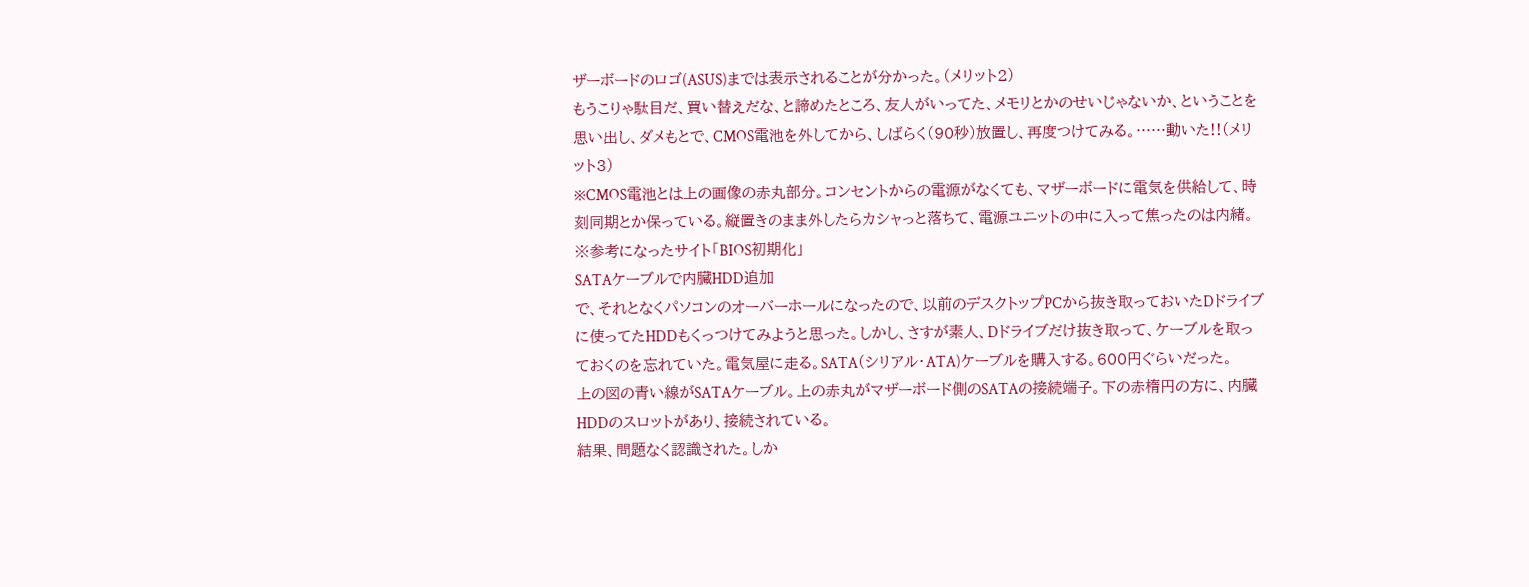ザーボードのロゴ(ASUS)までは表示されることが分かった。(メリット2)
もうこりゃ駄目だ、買い替えだな、と諦めたところ、友人がいってた、メモリとかのせいじゃないか、ということを思い出し、ダメもとで、CMOS電池を外してから、しばらく(90秒)放置し、再度つけてみる。……動いた!!(メリット3)
※CMOS電池とは上の画像の赤丸部分。コンセントからの電源がなくても、マザーボードに電気を供給して、時刻同期とか保っている。縦置きのまま外したらカシャっと落ちて、電源ユニットの中に入って焦ったのは内緒。
※参考になったサイト「BIOS初期化」
SATAケーブルで内臓HDD追加
で、それとなくパソコンのオーバーホールになったので、以前のデスクトップPCから抜き取っておいたDドライブに使ってたHDDもくっつけてみようと思った。しかし、さすが素人、Dドライブだけ抜き取って、ケーブルを取っておくのを忘れていた。電気屋に走る。SATA(シリアル・ATA)ケーブルを購入する。600円ぐらいだった。
上の図の青い線がSATAケーブル。上の赤丸がマザーボード側のSATAの接続端子。下の赤楕円の方に、内臓HDDのスロットがあり、接続されている。
結果、問題なく認識された。しか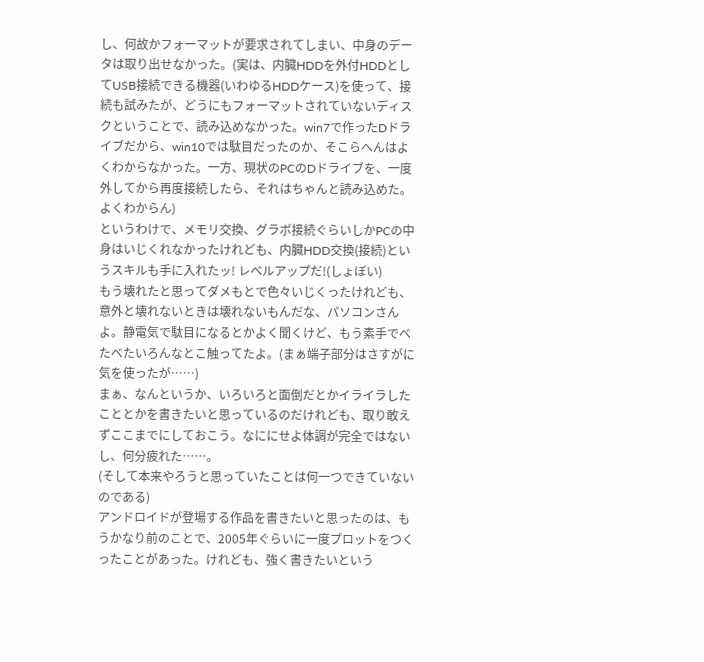し、何故かフォーマットが要求されてしまい、中身のデータは取り出せなかった。(実は、内臓HDDを外付HDDとしてUSB接続できる機器(いわゆるHDDケース)を使って、接続も試みたが、どうにもフォーマットされていないディスクということで、読み込めなかった。win7で作ったDドライブだから、win10では駄目だったのか、そこらへんはよくわからなかった。一方、現状のPCのDドライブを、一度外してから再度接続したら、それはちゃんと読み込めた。よくわからん)
というわけで、メモリ交換、グラボ接続ぐらいしかPCの中身はいじくれなかったけれども、内臓HDD交換(接続)というスキルも手に入れたッ! レベルアップだ!(しょぼい)
もう壊れたと思ってダメもとで色々いじくったけれども、意外と壊れないときは壊れないもんだな、パソコンさんよ。静電気で駄目になるとかよく聞くけど、もう素手でべたべたいろんなとこ触ってたよ。(まぁ端子部分はさすがに気を使ったが……)
まぁ、なんというか、いろいろと面倒だとかイライラしたこととかを書きたいと思っているのだけれども、取り敢えずここまでにしておこう。なににせよ体調が完全ではないし、何分疲れた……。
(そして本来やろうと思っていたことは何一つできていないのである)
アンドロイドが登場する作品を書きたいと思ったのは、もうかなり前のことで、2005年ぐらいに一度プロットをつくったことがあった。けれども、強く書きたいという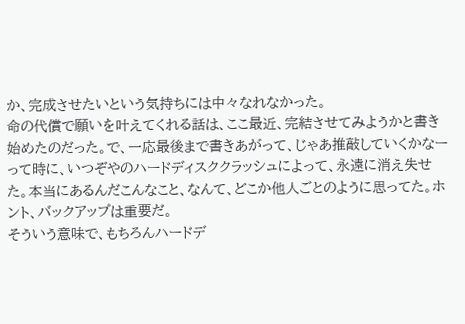か、完成させたいという気持ちには中々なれなかった。
命の代償で願いを叶えてくれる話は、ここ最近、完結させてみようかと書き始めたのだった。で、一応最後まで書きあがって、じゃあ推敲していくかなーって時に、いつぞやのハードディスククラッシュによって、永遠に消え失せた。本当にあるんだこんなこと、なんて、どこか他人ごとのように思ってた。ホント、バックアップは重要だ。
そういう意味で、もちろんハードデ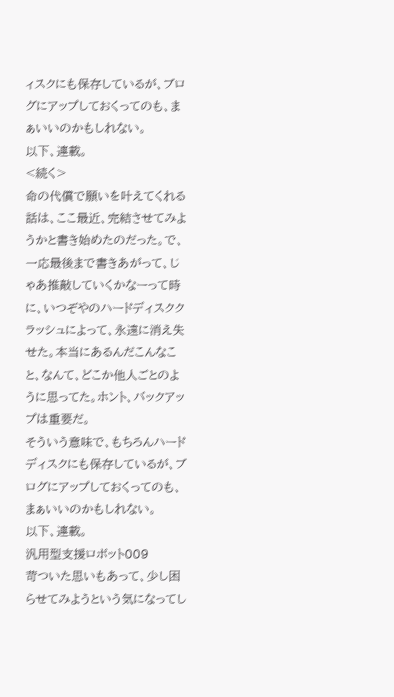ィスクにも保存しているが、ブログにアップしておくってのも、まぁいいのかもしれない。
以下、連載。
<続く>
命の代償で願いを叶えてくれる話は、ここ最近、完結させてみようかと書き始めたのだった。で、一応最後まで書きあがって、じゃあ推敲していくかなーって時に、いつぞやのハードディスククラッシュによって、永遠に消え失せた。本当にあるんだこんなこと、なんて、どこか他人ごとのように思ってた。ホント、バックアップは重要だ。
そういう意味で、もちろんハードディスクにも保存しているが、ブログにアップしておくってのも、まぁいいのかもしれない。
以下、連載。
汎用型支援ロボット009
苛ついた思いもあって、少し困らせてみようという気になってし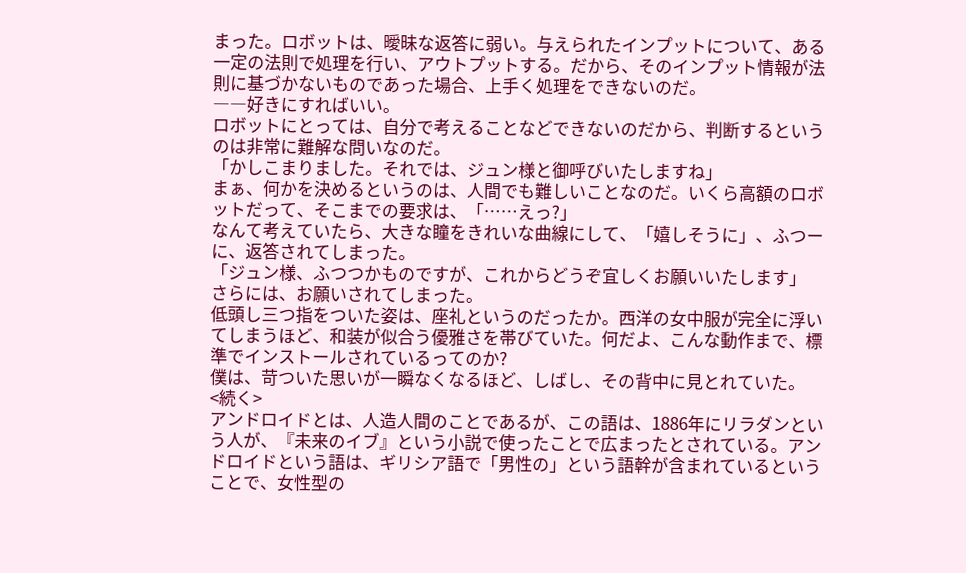まった。ロボットは、曖昧な返答に弱い。与えられたインプットについて、ある一定の法則で処理を行い、アウトプットする。だから、そのインプット情報が法則に基づかないものであった場合、上手く処理をできないのだ。
――好きにすればいい。
ロボットにとっては、自分で考えることなどできないのだから、判断するというのは非常に難解な問いなのだ。
「かしこまりました。それでは、ジュン様と御呼びいたしますね」
まぁ、何かを決めるというのは、人間でも難しいことなのだ。いくら高額のロボットだって、そこまでの要求は、「……えっ?」
なんて考えていたら、大きな瞳をきれいな曲線にして、「嬉しそうに」、ふつーに、返答されてしまった。
「ジュン様、ふつつかものですが、これからどうぞ宜しくお願いいたします」
さらには、お願いされてしまった。
低頭し三つ指をついた姿は、座礼というのだったか。西洋の女中服が完全に浮いてしまうほど、和装が似合う優雅さを帯びていた。何だよ、こんな動作まで、標準でインストールされているってのか?
僕は、苛ついた思いが一瞬なくなるほど、しばし、その背中に見とれていた。
<続く>
アンドロイドとは、人造人間のことであるが、この語は、1886年にリラダンという人が、『未来のイブ』という小説で使ったことで広まったとされている。アンドロイドという語は、ギリシア語で「男性の」という語幹が含まれているということで、女性型の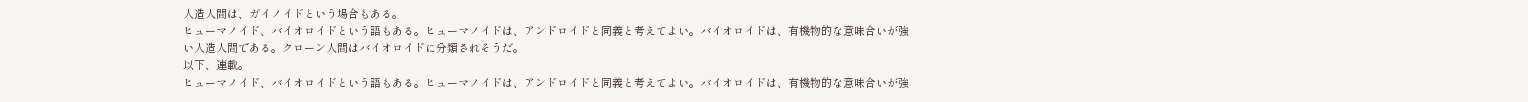人造人間は、ガイノイドという場合もある。
ヒューマノイド、バイオロイドという語もある。ヒューマノイドは、アンドロイドと同義と考えてよい。バイオロイドは、有機物的な意味合いが強い人造人間である。クローン人間はバイオロイドに分類されそうだ。
以下、連載。
ヒューマノイド、バイオロイドという語もある。ヒューマノイドは、アンドロイドと同義と考えてよい。バイオロイドは、有機物的な意味合いが強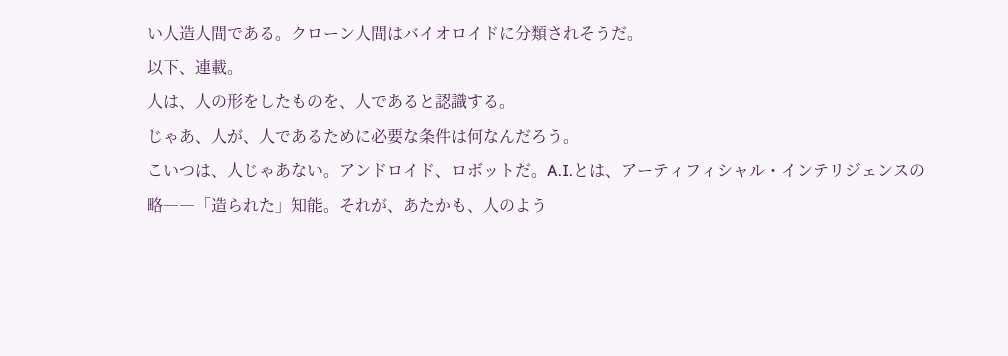い人造人間である。クローン人間はバイオロイドに分類されそうだ。
以下、連載。
人は、人の形をしたものを、人であると認識する。
じゃあ、人が、人であるために必要な条件は何なんだろう。
こいつは、人じゃあない。アンドロイド、ロボットだ。A.I.とは、アーティフィシャル・インテリジェンスの略――「造られた」知能。それが、あたかも、人のよう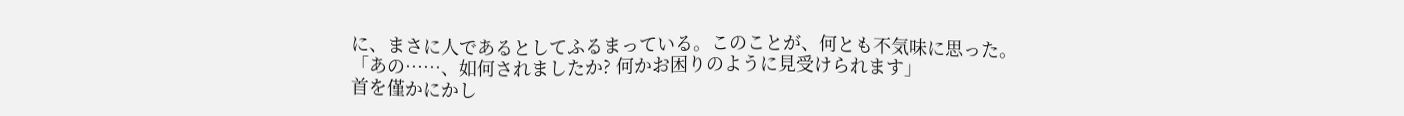に、まさに人であるとしてふるまっている。このことが、何とも不気味に思った。
「あの……、如何されましたか? 何かお困りのように見受けられます」
首を僅かにかし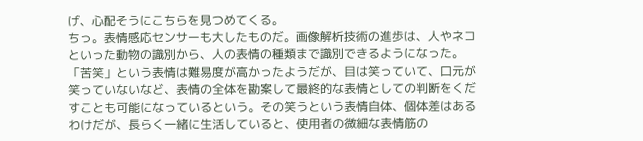げ、心配そうにこちらを見つめてくる。
ちっ。表情感応センサーも大したものだ。画像解析技術の進歩は、人やネコといった動物の識別から、人の表情の種類まで識別できるようになった。「苦笑」という表情は難易度が高かったようだが、目は笑っていて、口元が笑っていないなど、表情の全体を勘案して最終的な表情としての判断をくだすことも可能になっているという。その笑うという表情自体、個体差はあるわけだが、長らく一緒に生活していると、使用者の微細な表情筋の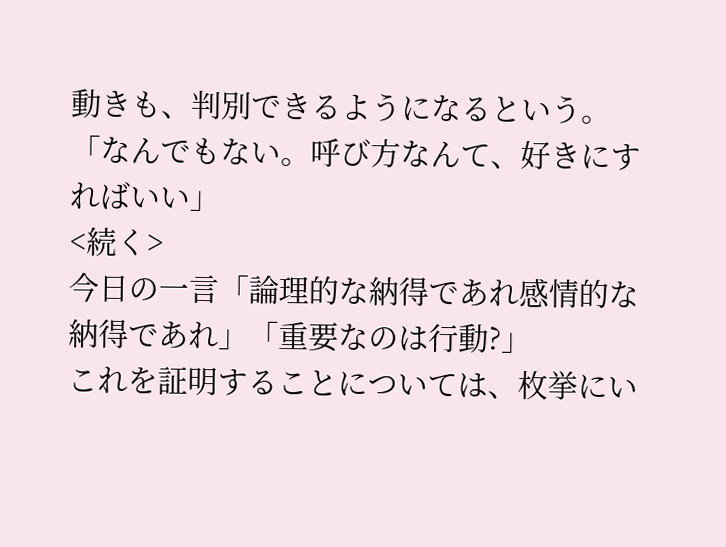動きも、判別できるようになるという。
「なんでもない。呼び方なんて、好きにすればいい」
<続く>
今日の一言「論理的な納得であれ感情的な納得であれ」「重要なのは行動?」
これを証明することについては、枚挙にい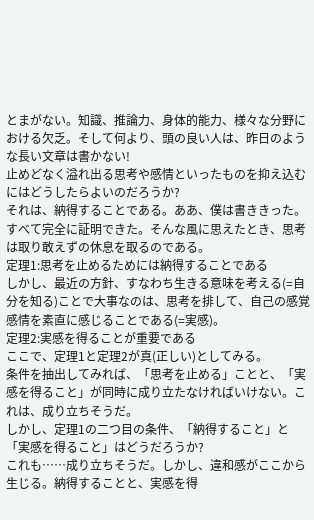とまがない。知識、推論力、身体的能力、様々な分野における欠乏。そして何より、頭の良い人は、昨日のような長い文章は書かない!
止めどなく溢れ出る思考や感情といったものを抑え込むにはどうしたらよいのだろうか?
それは、納得することである。ああ、僕は書ききった。すべて完全に証明できた。そんな風に思えたとき、思考は取り敢えずの休息を取るのである。
定理1:思考を止めるためには納得することである
しかし、最近の方針、すなわち生きる意味を考える(=自分を知る)ことで大事なのは、思考を排して、自己の感覚感情を素直に感じることである(=実感)。
定理2:実感を得ることが重要である
ここで、定理1と定理2が真(正しい)としてみる。
条件を抽出してみれば、「思考を止める」ことと、「実感を得ること」が同時に成り立たなければいけない。これは、成り立ちそうだ。
しかし、定理1の二つ目の条件、「納得すること」と「実感を得ること」はどうだろうか?
これも……成り立ちそうだ。しかし、違和感がここから生じる。納得することと、実感を得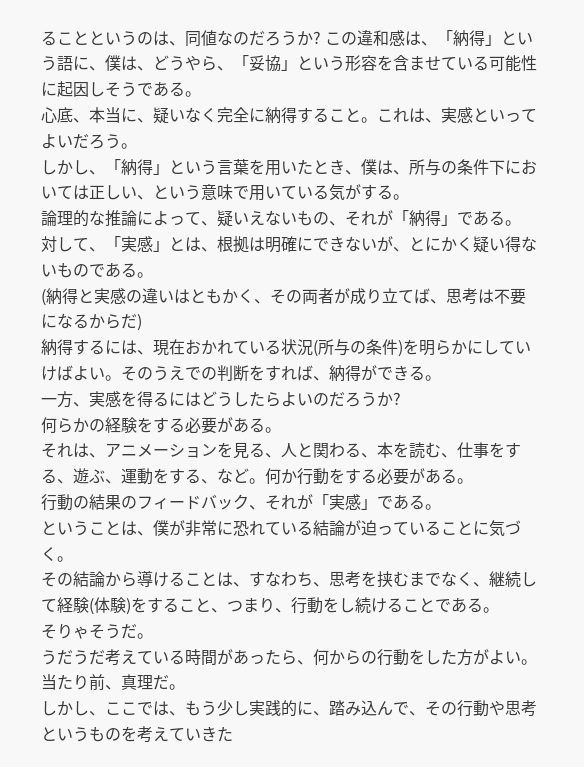ることというのは、同値なのだろうか? この違和感は、「納得」という語に、僕は、どうやら、「妥協」という形容を含ませている可能性に起因しそうである。
心底、本当に、疑いなく完全に納得すること。これは、実感といってよいだろう。
しかし、「納得」という言葉を用いたとき、僕は、所与の条件下においては正しい、という意味で用いている気がする。
論理的な推論によって、疑いえないもの、それが「納得」である。
対して、「実感」とは、根拠は明確にできないが、とにかく疑い得ないものである。
(納得と実感の違いはともかく、その両者が成り立てば、思考は不要になるからだ)
納得するには、現在おかれている状況(所与の条件)を明らかにしていけばよい。そのうえでの判断をすれば、納得ができる。
一方、実感を得るにはどうしたらよいのだろうか?
何らかの経験をする必要がある。
それは、アニメーションを見る、人と関わる、本を読む、仕事をする、遊ぶ、運動をする、など。何か行動をする必要がある。
行動の結果のフィードバック、それが「実感」である。
ということは、僕が非常に恐れている結論が迫っていることに気づく。
その結論から導けることは、すなわち、思考を挟むまでなく、継続して経験(体験)をすること、つまり、行動をし続けることである。
そりゃそうだ。
うだうだ考えている時間があったら、何からの行動をした方がよい。当たり前、真理だ。
しかし、ここでは、もう少し実践的に、踏み込んで、その行動や思考というものを考えていきた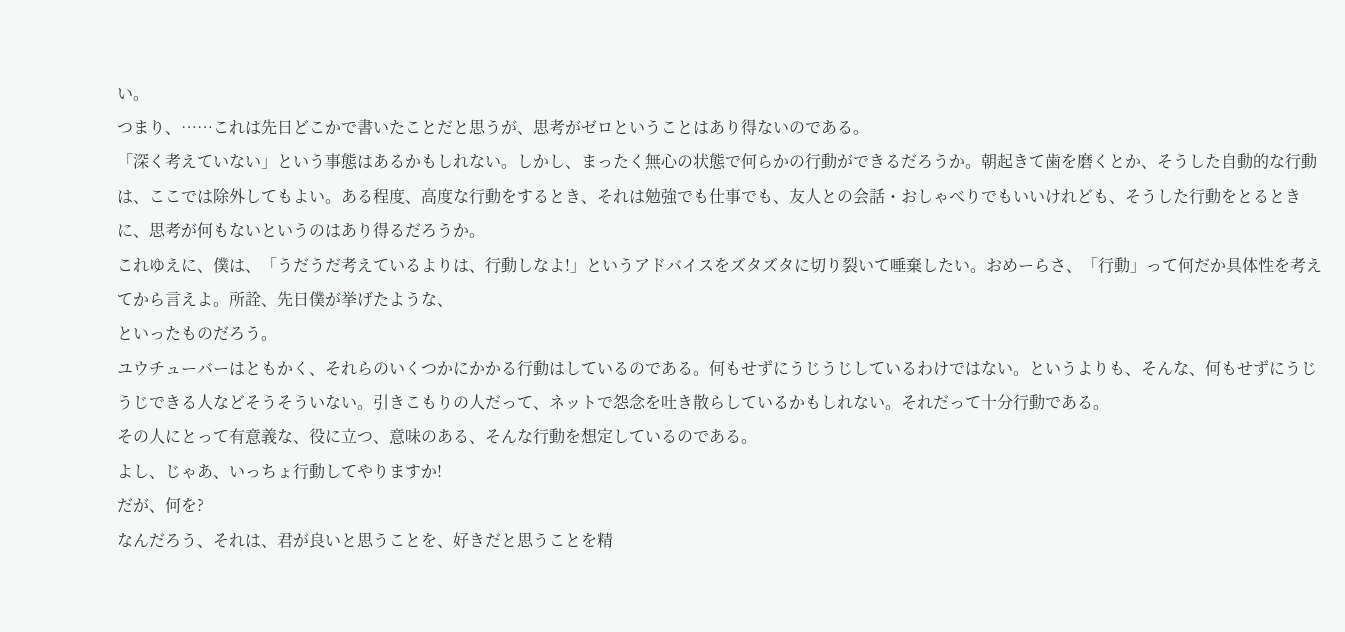い。
つまり、……これは先日どこかで書いたことだと思うが、思考がゼロということはあり得ないのである。
「深く考えていない」という事態はあるかもしれない。しかし、まったく無心の状態で何らかの行動ができるだろうか。朝起きて歯を磨くとか、そうした自動的な行動は、ここでは除外してもよい。ある程度、高度な行動をするとき、それは勉強でも仕事でも、友人との会話・おしゃべりでもいいけれども、そうした行動をとるときに、思考が何もないというのはあり得るだろうか。
これゆえに、僕は、「うだうだ考えているよりは、行動しなよ!」というアドバイスをズタズタに切り裂いて唾棄したい。おめーらさ、「行動」って何だか具体性を考えてから言えよ。所詮、先日僕が挙げたような、
といったものだろう。
ユウチューバーはともかく、それらのいくつかにかかる行動はしているのである。何もせずにうじうじしているわけではない。というよりも、そんな、何もせずにうじうじできる人などそうそういない。引きこもりの人だって、ネットで怨念を吐き散らしているかもしれない。それだって十分行動である。
その人にとって有意義な、役に立つ、意味のある、そんな行動を想定しているのである。
よし、じゃあ、いっちょ行動してやりますか!
だが、何を?
なんだろう、それは、君が良いと思うことを、好きだと思うことを精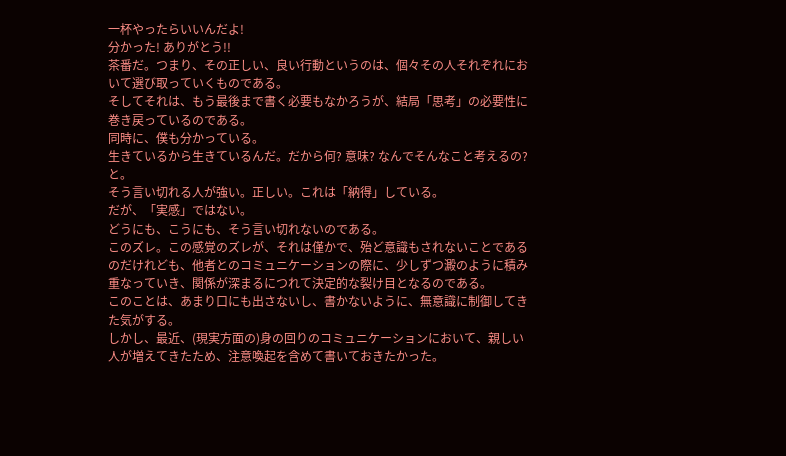一杯やったらいいんだよ!
分かった! ありがとう!!
茶番だ。つまり、その正しい、良い行動というのは、個々その人それぞれにおいて選び取っていくものである。
そしてそれは、もう最後まで書く必要もなかろうが、結局「思考」の必要性に巻き戻っているのである。
同時に、僕も分かっている。
生きているから生きているんだ。だから何? 意味? なんでそんなこと考えるの? と。
そう言い切れる人が強い。正しい。これは「納得」している。
だが、「実感」ではない。
どうにも、こうにも、そう言い切れないのである。
このズレ。この感覚のズレが、それは僅かで、殆ど意識もされないことであるのだけれども、他者とのコミュニケーションの際に、少しずつ澱のように積み重なっていき、関係が深まるにつれて決定的な裂け目となるのである。
このことは、あまり口にも出さないし、書かないように、無意識に制御してきた気がする。
しかし、最近、(現実方面の)身の回りのコミュニケーションにおいて、親しい人が増えてきたため、注意喚起を含めて書いておきたかった。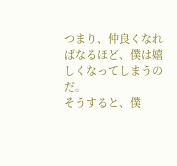つまり、仲良くなればなるほど、僕は嬉しくなってしまうのだ。
そうすると、僕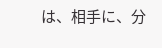は、相手に、分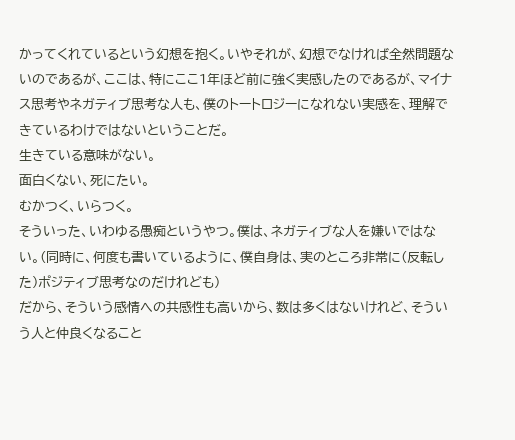かってくれているという幻想を抱く。いやそれが、幻想でなければ全然問題ないのであるが、ここは、特にここ1年ほど前に強く実感したのであるが、マイナス思考やネガティブ思考な人も、僕のトートロジーになれない実感を、理解できているわけではないということだ。
生きている意味がない。
面白くない、死にたい。
むかつく、いらつく。
そういった、いわゆる愚痴というやつ。僕は、ネガティブな人を嫌いではない。(同時に、何度も書いているように、僕自身は、実のところ非常に(反転した)ポジティブ思考なのだけれども)
だから、そういう感情への共感性も高いから、数は多くはないけれど、そういう人と仲良くなること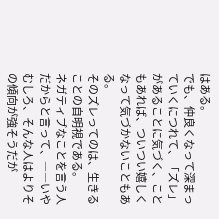はある。
でも、仲良くなって深まっていくにつれて、「ズレ」があることに気づく、こともあれば、ついつい嬉しくなって気づかないこともある。
そのズレってのは、生きることの自明視である。
ネガティブなことを言う人だからと言って、――いやむしろ、そんな人はよりその傾向が強そうだが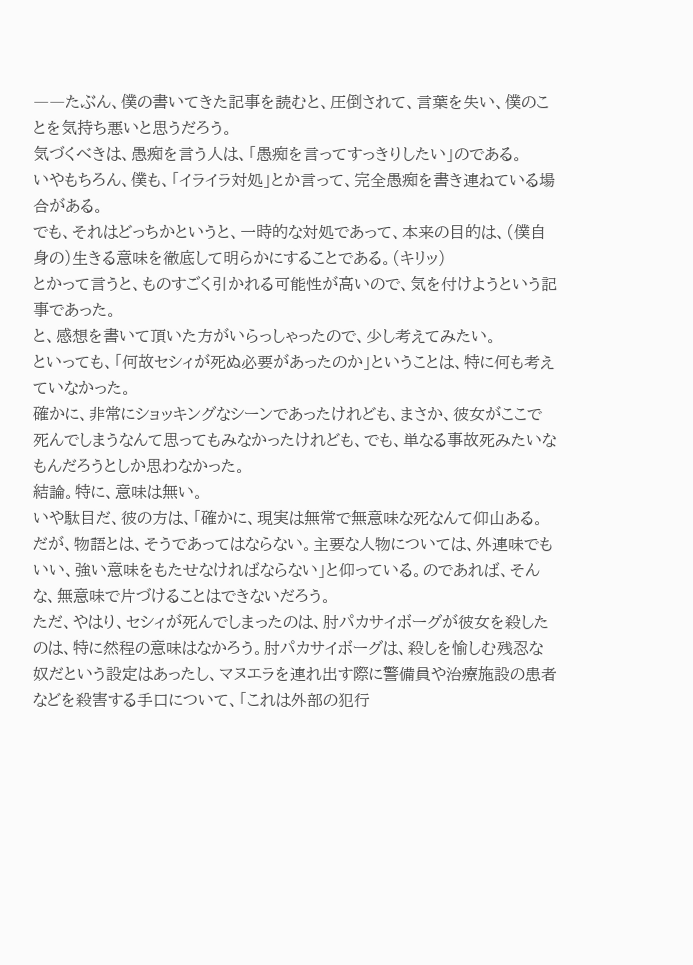――たぶん、僕の書いてきた記事を読むと、圧倒されて、言葉を失い、僕のことを気持ち悪いと思うだろう。
気づくべきは、愚痴を言う人は、「愚痴を言ってすっきりしたい」のである。
いやもちろん、僕も、「イライラ対処」とか言って、完全愚痴を書き連ねている場合がある。
でも、それはどっちかというと、一時的な対処であって、本来の目的は、(僕自身の)生きる意味を徹底して明らかにすることである。(キリッ)
とかって言うと、ものすごく引かれる可能性が高いので、気を付けようという記事であった。
と、感想を書いて頂いた方がいらっしゃったので、少し考えてみたい。
といっても、「何故セシィが死ぬ必要があったのか」ということは、特に何も考えていなかった。
確かに、非常にショッキングなシーンであったけれども、まさか、彼女がここで死んでしまうなんて思ってもみなかったけれども、でも、単なる事故死みたいなもんだろうとしか思わなかった。
結論。特に、意味は無い。
いや駄目だ、彼の方は、「確かに、現実は無常で無意味な死なんて仰山ある。だが、物語とは、そうであってはならない。主要な人物については、外連味でもいい、強い意味をもたせなければならない」と仰っている。のであれば、そんな、無意味で片づけることはできないだろう。
ただ、やはり、セシィが死んでしまったのは、肘パカサイボーグが彼女を殺したのは、特に然程の意味はなかろう。肘パカサイボーグは、殺しを愉しむ残忍な奴だという設定はあったし、マヌエラを連れ出す際に警備員や治療施設の患者などを殺害する手口について、「これは外部の犯行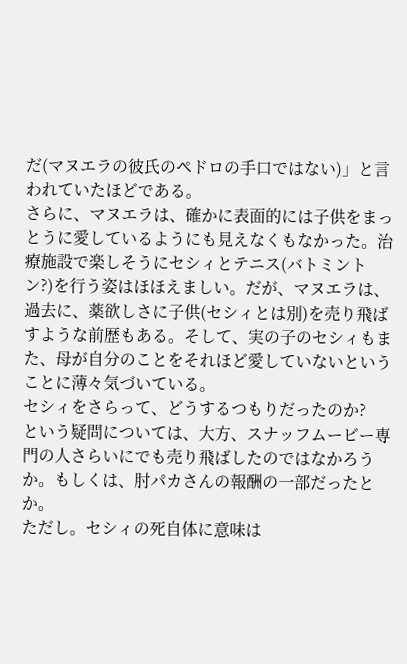だ(マヌエラの彼氏のペドロの手口ではない)」と言われていたほどである。
さらに、マヌエラは、確かに表面的には子供をまっとうに愛しているようにも見えなくもなかった。治療施設で楽しそうにセシィとテニス(バトミントン?)を行う姿はほほえましい。だが、マヌエラは、過去に、薬欲しさに子供(セシィとは別)を売り飛ばすような前歴もある。そして、実の子のセシィもまた、母が自分のことをそれほど愛していないということに薄々気づいている。
セシィをさらって、どうするつもりだったのか?
という疑問については、大方、スナッフムービー専門の人さらいにでも売り飛ばしたのではなかろうか。もしくは、肘パカさんの報酬の一部だったとか。
ただし。セシィの死自体に意味は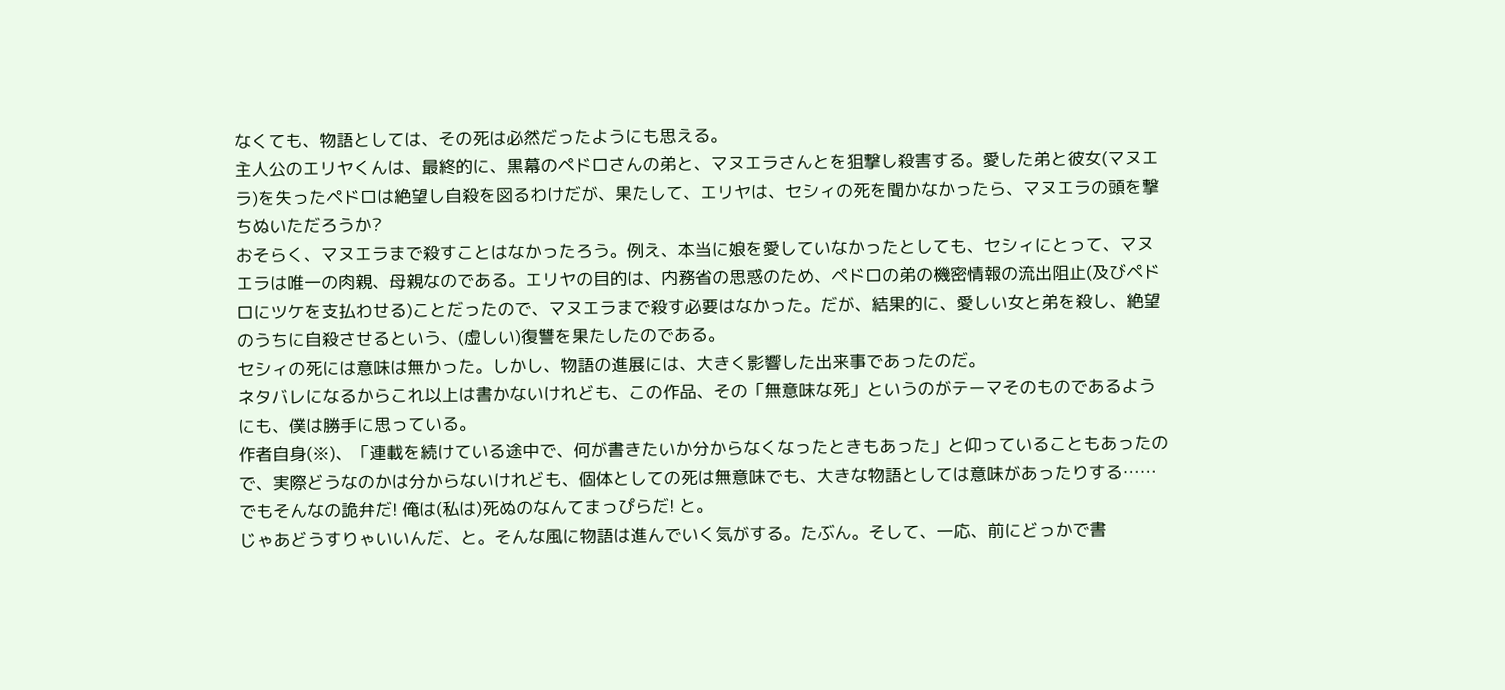なくても、物語としては、その死は必然だったようにも思える。
主人公のエリヤくんは、最終的に、黒幕のペドロさんの弟と、マヌエラさんとを狙撃し殺害する。愛した弟と彼女(マヌエラ)を失ったペドロは絶望し自殺を図るわけだが、果たして、エリヤは、セシィの死を聞かなかったら、マヌエラの頭を撃ちぬいただろうか?
おそらく、マヌエラまで殺すことはなかったろう。例え、本当に娘を愛していなかったとしても、セシィにとって、マヌエラは唯一の肉親、母親なのである。エリヤの目的は、内務省の思惑のため、ペドロの弟の機密情報の流出阻止(及びペドロにツケを支払わせる)ことだったので、マヌエラまで殺す必要はなかった。だが、結果的に、愛しい女と弟を殺し、絶望のうちに自殺させるという、(虚しい)復讐を果たしたのである。
セシィの死には意味は無かった。しかし、物語の進展には、大きく影響した出来事であったのだ。
ネタバレになるからこれ以上は書かないけれども、この作品、その「無意味な死」というのがテーマそのものであるようにも、僕は勝手に思っている。
作者自身(※)、「連載を続けている途中で、何が書きたいか分からなくなったときもあった」と仰っていることもあったので、実際どうなのかは分からないけれども、個体としての死は無意味でも、大きな物語としては意味があったりする……でもそんなの詭弁だ! 俺は(私は)死ぬのなんてまっぴらだ! と。
じゃあどうすりゃいいんだ、と。そんな風に物語は進んでいく気がする。たぶん。そして、一応、前にどっかで書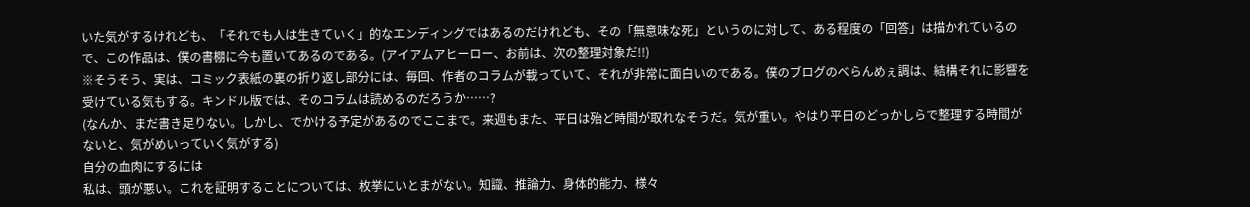いた気がするけれども、「それでも人は生きていく」的なエンディングではあるのだけれども、その「無意味な死」というのに対して、ある程度の「回答」は描かれているので、この作品は、僕の書棚に今も置いてあるのである。(アイアムアヒーロー、お前は、次の整理対象だ!!)
※そうそう、実は、コミック表紙の裏の折り返し部分には、毎回、作者のコラムが載っていて、それが非常に面白いのである。僕のブログのべらんめぇ調は、結構それに影響を受けている気もする。キンドル版では、そのコラムは読めるのだろうか……?
(なんか、まだ書き足りない。しかし、でかける予定があるのでここまで。来週もまた、平日は殆ど時間が取れなそうだ。気が重い。やはり平日のどっかしらで整理する時間がないと、気がめいっていく気がする)
自分の血肉にするには
私は、頭が悪い。これを証明することについては、枚挙にいとまがない。知識、推論力、身体的能力、様々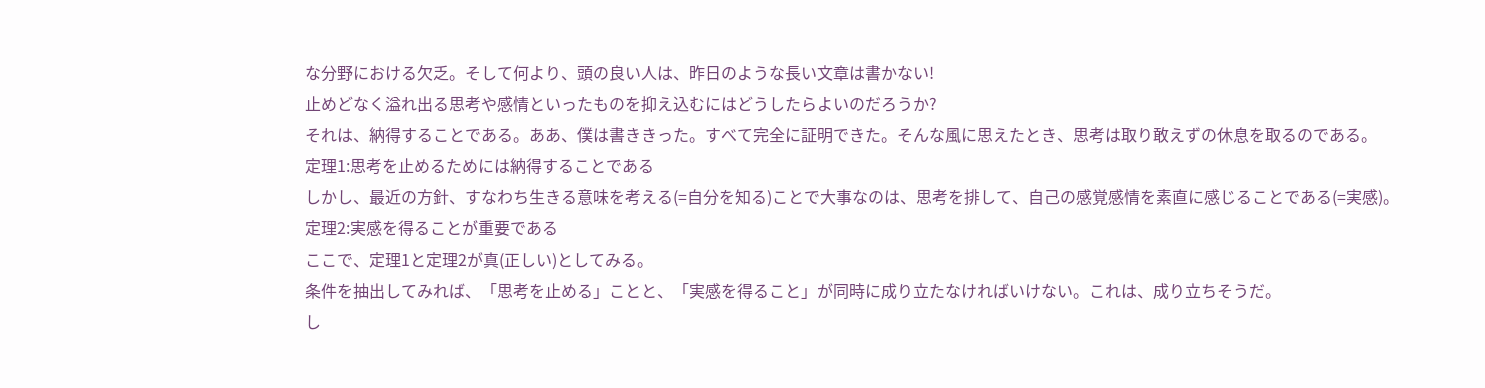な分野における欠乏。そして何より、頭の良い人は、昨日のような長い文章は書かない!
止めどなく溢れ出る思考や感情といったものを抑え込むにはどうしたらよいのだろうか?
それは、納得することである。ああ、僕は書ききった。すべて完全に証明できた。そんな風に思えたとき、思考は取り敢えずの休息を取るのである。
定理1:思考を止めるためには納得することである
しかし、最近の方針、すなわち生きる意味を考える(=自分を知る)ことで大事なのは、思考を排して、自己の感覚感情を素直に感じることである(=実感)。
定理2:実感を得ることが重要である
ここで、定理1と定理2が真(正しい)としてみる。
条件を抽出してみれば、「思考を止める」ことと、「実感を得ること」が同時に成り立たなければいけない。これは、成り立ちそうだ。
し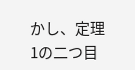かし、定理1の二つ目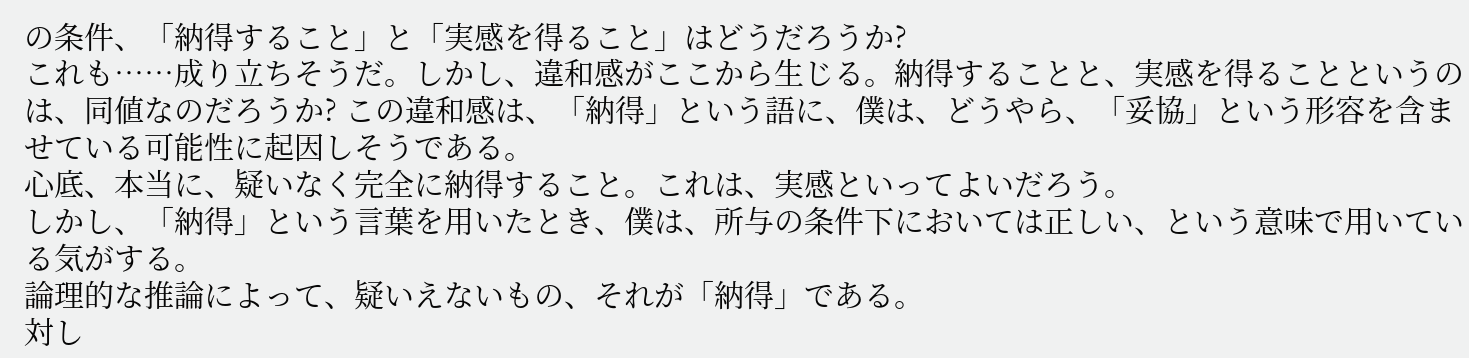の条件、「納得すること」と「実感を得ること」はどうだろうか?
これも……成り立ちそうだ。しかし、違和感がここから生じる。納得することと、実感を得ることというのは、同値なのだろうか? この違和感は、「納得」という語に、僕は、どうやら、「妥協」という形容を含ませている可能性に起因しそうである。
心底、本当に、疑いなく完全に納得すること。これは、実感といってよいだろう。
しかし、「納得」という言葉を用いたとき、僕は、所与の条件下においては正しい、という意味で用いている気がする。
論理的な推論によって、疑いえないもの、それが「納得」である。
対し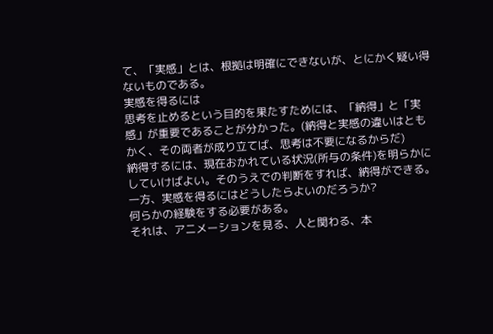て、「実感」とは、根拠は明確にできないが、とにかく疑い得ないものである。
実感を得るには
思考を止めるという目的を果たすためには、「納得」と「実感」が重要であることが分かった。(納得と実感の違いはともかく、その両者が成り立てば、思考は不要になるからだ)
納得するには、現在おかれている状況(所与の条件)を明らかにしていけばよい。そのうえでの判断をすれば、納得ができる。
一方、実感を得るにはどうしたらよいのだろうか?
何らかの経験をする必要がある。
それは、アニメーションを見る、人と関わる、本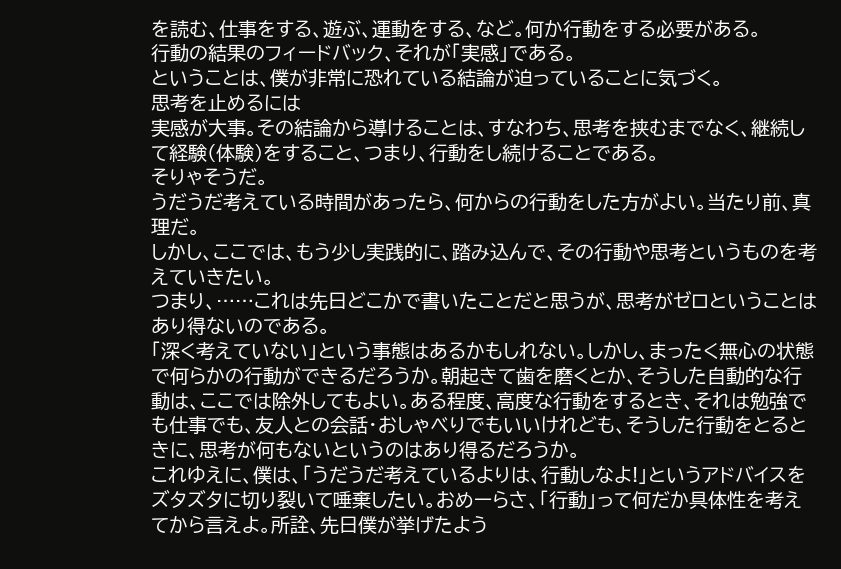を読む、仕事をする、遊ぶ、運動をする、など。何か行動をする必要がある。
行動の結果のフィードバック、それが「実感」である。
ということは、僕が非常に恐れている結論が迫っていることに気づく。
思考を止めるには
実感が大事。その結論から導けることは、すなわち、思考を挟むまでなく、継続して経験(体験)をすること、つまり、行動をし続けることである。
そりゃそうだ。
うだうだ考えている時間があったら、何からの行動をした方がよい。当たり前、真理だ。
しかし、ここでは、もう少し実践的に、踏み込んで、その行動や思考というものを考えていきたい。
つまり、……これは先日どこかで書いたことだと思うが、思考がゼロということはあり得ないのである。
「深く考えていない」という事態はあるかもしれない。しかし、まったく無心の状態で何らかの行動ができるだろうか。朝起きて歯を磨くとか、そうした自動的な行動は、ここでは除外してもよい。ある程度、高度な行動をするとき、それは勉強でも仕事でも、友人との会話・おしゃべりでもいいけれども、そうした行動をとるときに、思考が何もないというのはあり得るだろうか。
これゆえに、僕は、「うだうだ考えているよりは、行動しなよ!」というアドバイスをズタズタに切り裂いて唾棄したい。おめーらさ、「行動」って何だか具体性を考えてから言えよ。所詮、先日僕が挙げたよう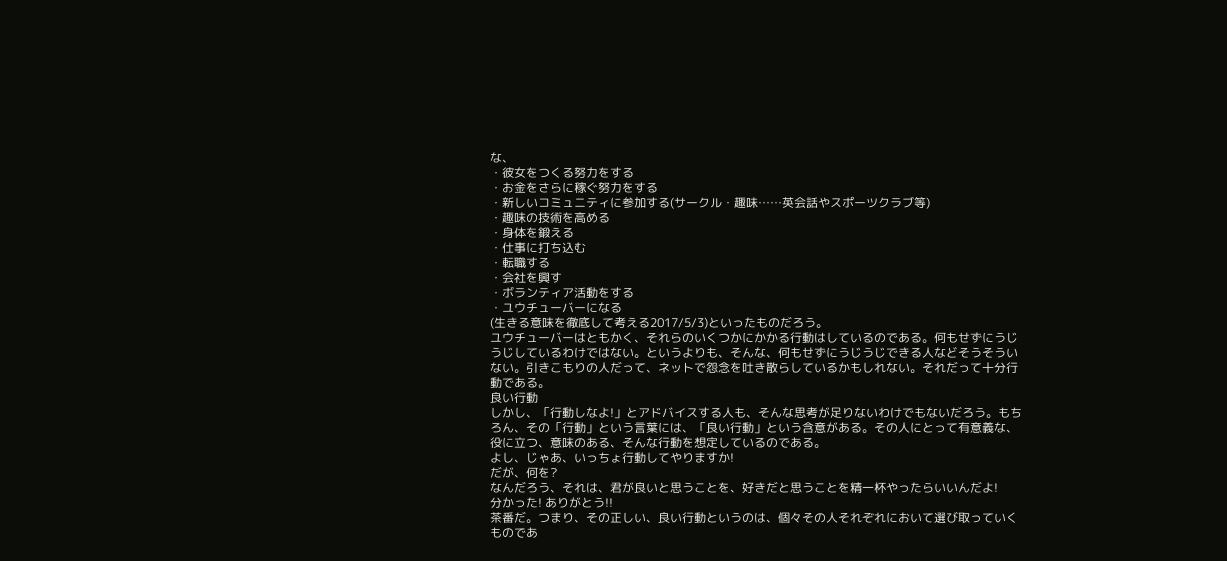な、
・彼女をつくる努力をする
・お金をさらに稼ぐ努力をする
・新しいコミュニティに参加する(サークル・趣味……英会話やスポーツクラブ等)
・趣味の技術を高める
・身体を鍛える
・仕事に打ち込む
・転職する
・会社を興す
・ボランティア活動をする
・ユウチューバーになる
(生きる意味を徹底して考える2017/5/3)といったものだろう。
ユウチューバーはともかく、それらのいくつかにかかる行動はしているのである。何もせずにうじうじしているわけではない。というよりも、そんな、何もせずにうじうじできる人などそうそういない。引きこもりの人だって、ネットで怨念を吐き散らしているかもしれない。それだって十分行動である。
良い行動
しかし、「行動しなよ!」とアドバイスする人も、そんな思考が足りないわけでもないだろう。もちろん、その「行動」という言葉には、「良い行動」という含意がある。その人にとって有意義な、役に立つ、意味のある、そんな行動を想定しているのである。
よし、じゃあ、いっちょ行動してやりますか!
だが、何を?
なんだろう、それは、君が良いと思うことを、好きだと思うことを精一杯やったらいいんだよ!
分かった! ありがとう!!
茶番だ。つまり、その正しい、良い行動というのは、個々その人それぞれにおいて選び取っていくものであ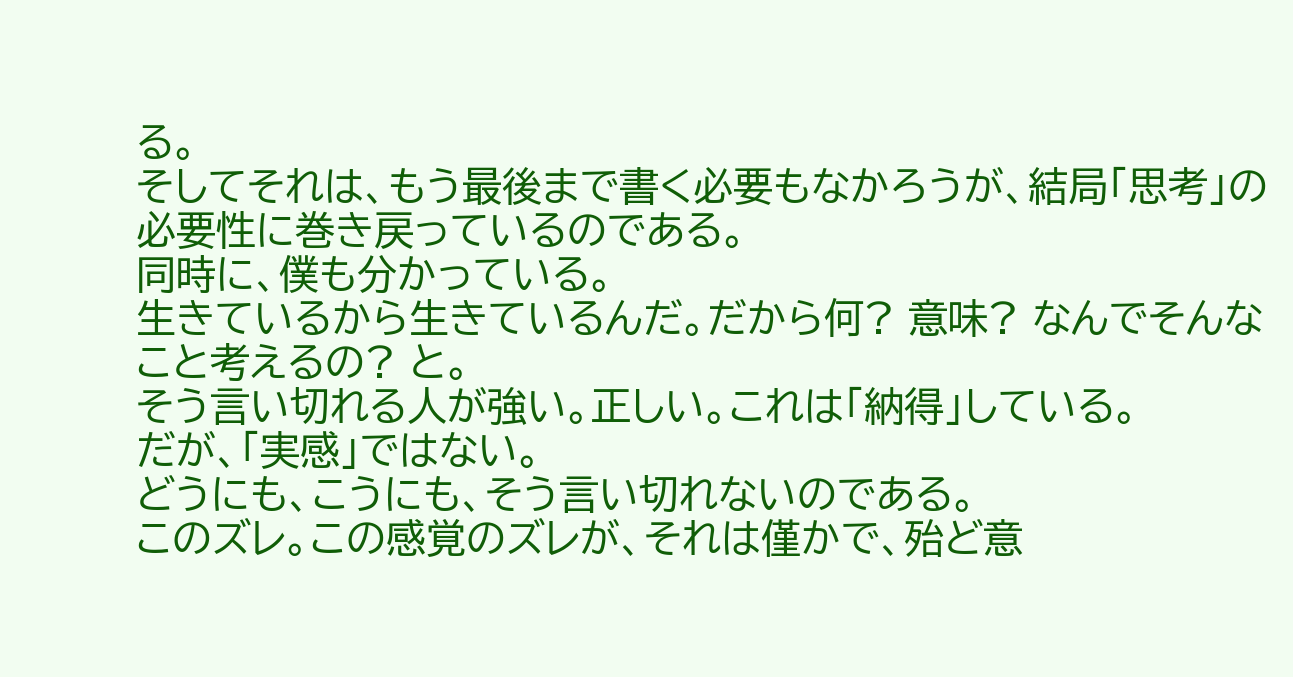る。
そしてそれは、もう最後まで書く必要もなかろうが、結局「思考」の必要性に巻き戻っているのである。
同時に、僕も分かっている。
生きているから生きているんだ。だから何? 意味? なんでそんなこと考えるの? と。
そう言い切れる人が強い。正しい。これは「納得」している。
だが、「実感」ではない。
どうにも、こうにも、そう言い切れないのである。
このズレ。この感覚のズレが、それは僅かで、殆ど意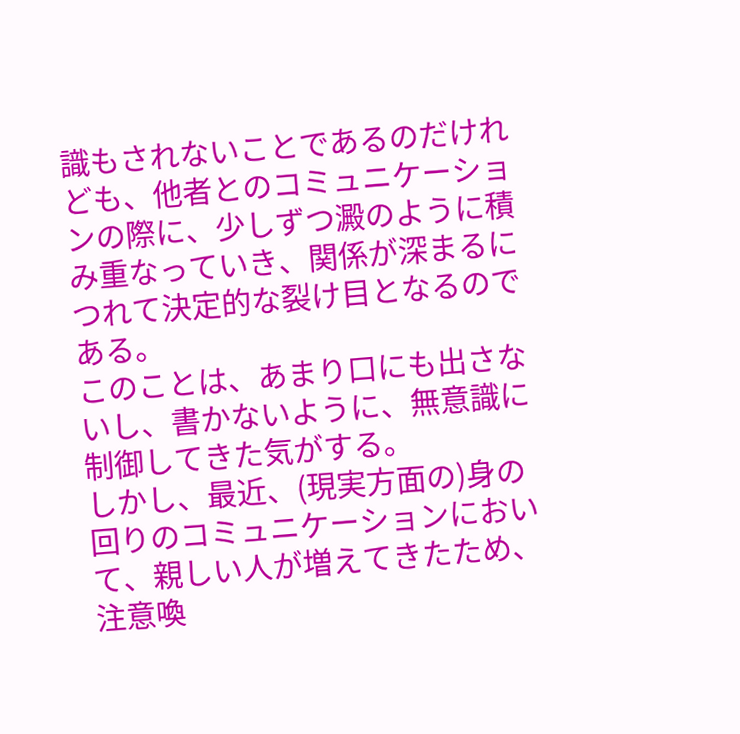識もされないことであるのだけれども、他者とのコミュニケーションの際に、少しずつ澱のように積み重なっていき、関係が深まるにつれて決定的な裂け目となるのである。
このことは、あまり口にも出さないし、書かないように、無意識に制御してきた気がする。
しかし、最近、(現実方面の)身の回りのコミュニケーションにおいて、親しい人が増えてきたため、注意喚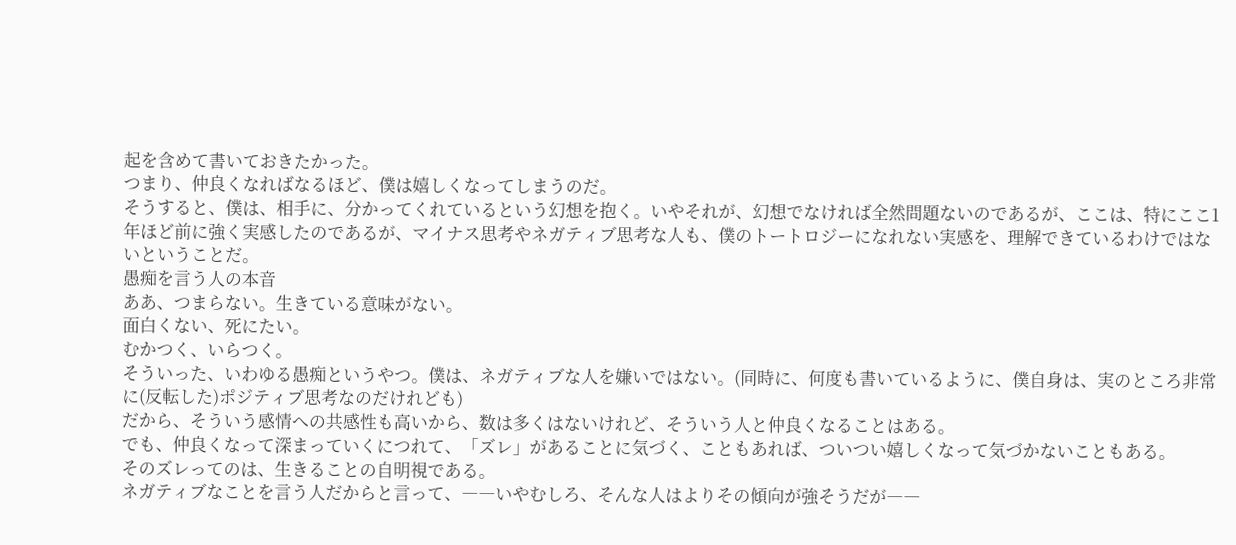起を含めて書いておきたかった。
つまり、仲良くなればなるほど、僕は嬉しくなってしまうのだ。
そうすると、僕は、相手に、分かってくれているという幻想を抱く。いやそれが、幻想でなければ全然問題ないのであるが、ここは、特にここ1年ほど前に強く実感したのであるが、マイナス思考やネガティブ思考な人も、僕のトートロジーになれない実感を、理解できているわけではないということだ。
愚痴を言う人の本音
ああ、つまらない。生きている意味がない。
面白くない、死にたい。
むかつく、いらつく。
そういった、いわゆる愚痴というやつ。僕は、ネガティブな人を嫌いではない。(同時に、何度も書いているように、僕自身は、実のところ非常に(反転した)ポジティブ思考なのだけれども)
だから、そういう感情への共感性も高いから、数は多くはないけれど、そういう人と仲良くなることはある。
でも、仲良くなって深まっていくにつれて、「ズレ」があることに気づく、こともあれば、ついつい嬉しくなって気づかないこともある。
そのズレってのは、生きることの自明視である。
ネガティブなことを言う人だからと言って、――いやむしろ、そんな人はよりその傾向が強そうだが――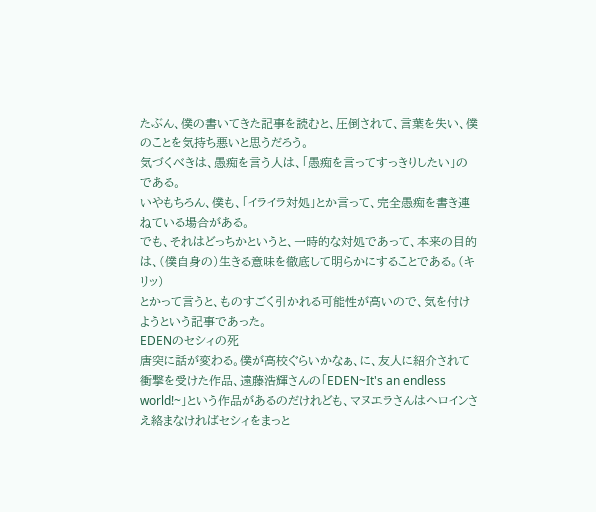たぶん、僕の書いてきた記事を読むと、圧倒されて、言葉を失い、僕のことを気持ち悪いと思うだろう。
気づくべきは、愚痴を言う人は、「愚痴を言ってすっきりしたい」のである。
いやもちろん、僕も、「イライラ対処」とか言って、完全愚痴を書き連ねている場合がある。
でも、それはどっちかというと、一時的な対処であって、本来の目的は、(僕自身の)生きる意味を徹底して明らかにすることである。(キリッ)
とかって言うと、ものすごく引かれる可能性が高いので、気を付けようという記事であった。
EDENのセシィの死
唐突に話が変わる。僕が高校ぐらいかなぁ、に、友人に紹介されて衝撃を受けた作品、遠藤浩輝さんの「EDEN~It's an endless world!~」という作品があるのだけれども、マヌエラさんはヘロインさえ絡まなければセシィをまっと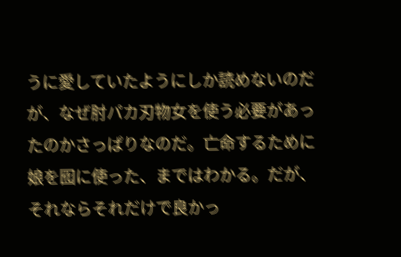うに愛していたようにしか読めないのだが、なぜ肘パカ刃物女を使う必要があったのかさっぱりなのだ。亡命するために娘を囮に使った、まではわかる。だが、それならそれだけで良かっ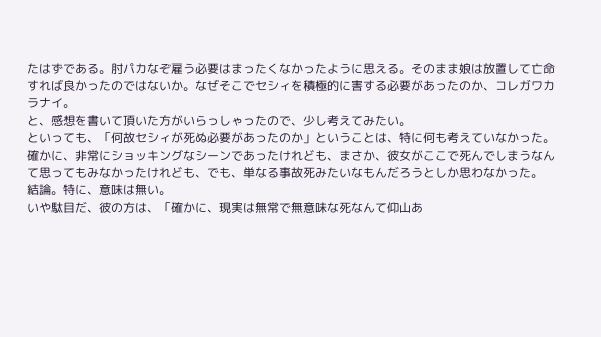たはずである。肘パカなぞ雇う必要はまったくなかったように思える。そのまま娘は放置して亡命すれば良かったのではないか。なぜそこでセシィを積極的に害する必要があったのか、コレガワカラナイ。
と、感想を書いて頂いた方がいらっしゃったので、少し考えてみたい。
といっても、「何故セシィが死ぬ必要があったのか」ということは、特に何も考えていなかった。
確かに、非常にショッキングなシーンであったけれども、まさか、彼女がここで死んでしまうなんて思ってもみなかったけれども、でも、単なる事故死みたいなもんだろうとしか思わなかった。
結論。特に、意味は無い。
いや駄目だ、彼の方は、「確かに、現実は無常で無意味な死なんて仰山あ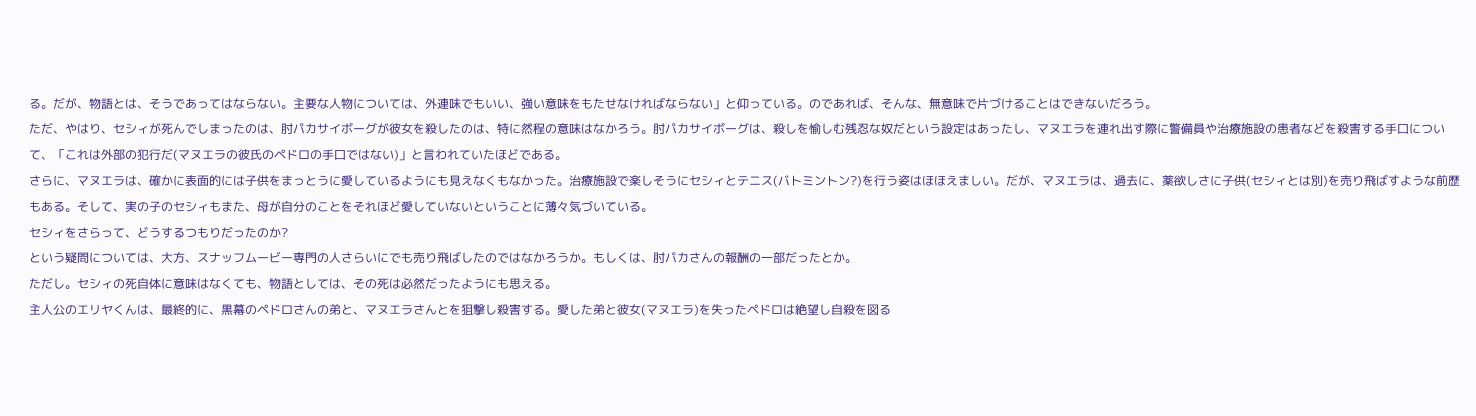る。だが、物語とは、そうであってはならない。主要な人物については、外連味でもいい、強い意味をもたせなければならない」と仰っている。のであれば、そんな、無意味で片づけることはできないだろう。
ただ、やはり、セシィが死んでしまったのは、肘パカサイボーグが彼女を殺したのは、特に然程の意味はなかろう。肘パカサイボーグは、殺しを愉しむ残忍な奴だという設定はあったし、マヌエラを連れ出す際に警備員や治療施設の患者などを殺害する手口について、「これは外部の犯行だ(マヌエラの彼氏のペドロの手口ではない)」と言われていたほどである。
さらに、マヌエラは、確かに表面的には子供をまっとうに愛しているようにも見えなくもなかった。治療施設で楽しそうにセシィとテニス(バトミントン?)を行う姿はほほえましい。だが、マヌエラは、過去に、薬欲しさに子供(セシィとは別)を売り飛ばすような前歴もある。そして、実の子のセシィもまた、母が自分のことをそれほど愛していないということに薄々気づいている。
セシィをさらって、どうするつもりだったのか?
という疑問については、大方、スナッフムービー専門の人さらいにでも売り飛ばしたのではなかろうか。もしくは、肘パカさんの報酬の一部だったとか。
ただし。セシィの死自体に意味はなくても、物語としては、その死は必然だったようにも思える。
主人公のエリヤくんは、最終的に、黒幕のペドロさんの弟と、マヌエラさんとを狙撃し殺害する。愛した弟と彼女(マヌエラ)を失ったペドロは絶望し自殺を図る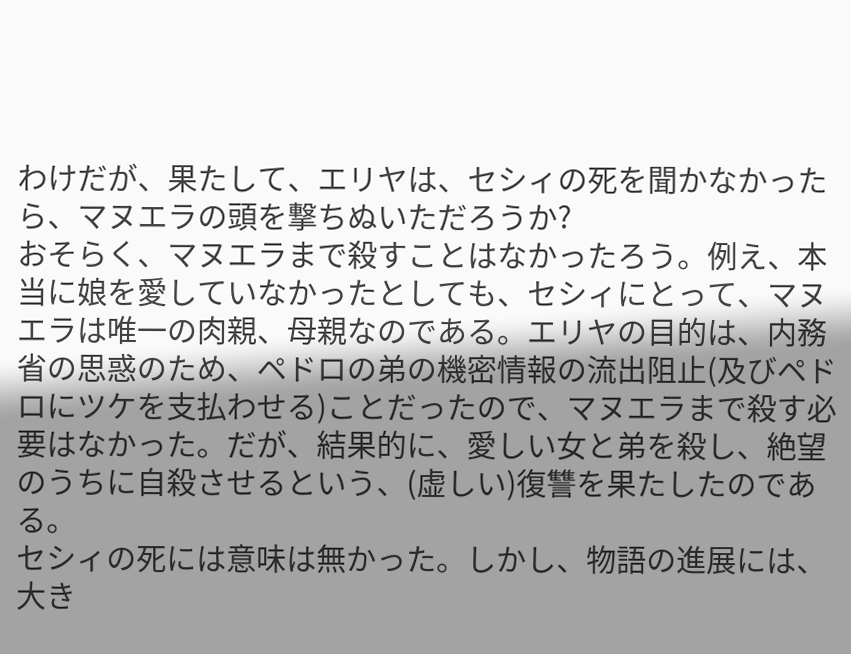わけだが、果たして、エリヤは、セシィの死を聞かなかったら、マヌエラの頭を撃ちぬいただろうか?
おそらく、マヌエラまで殺すことはなかったろう。例え、本当に娘を愛していなかったとしても、セシィにとって、マヌエラは唯一の肉親、母親なのである。エリヤの目的は、内務省の思惑のため、ペドロの弟の機密情報の流出阻止(及びペドロにツケを支払わせる)ことだったので、マヌエラまで殺す必要はなかった。だが、結果的に、愛しい女と弟を殺し、絶望のうちに自殺させるという、(虚しい)復讐を果たしたのである。
セシィの死には意味は無かった。しかし、物語の進展には、大き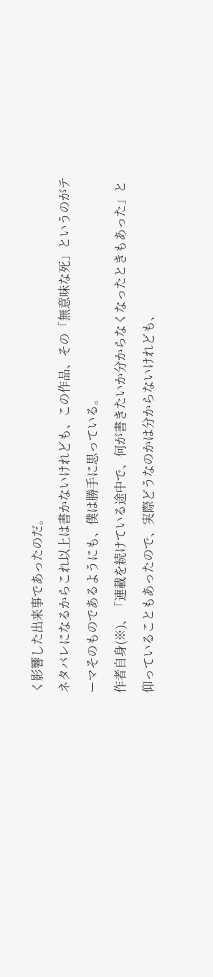く影響した出来事であったのだ。
ネタバレになるからこれ以上は書かないけれども、この作品、その「無意味な死」というのがテーマそのものであるようにも、僕は勝手に思っている。
作者自身(※)、「連載を続けている途中で、何が書きたいか分からなくなったときもあった」と仰っていることもあったので、実際どうなのかは分からないけれども、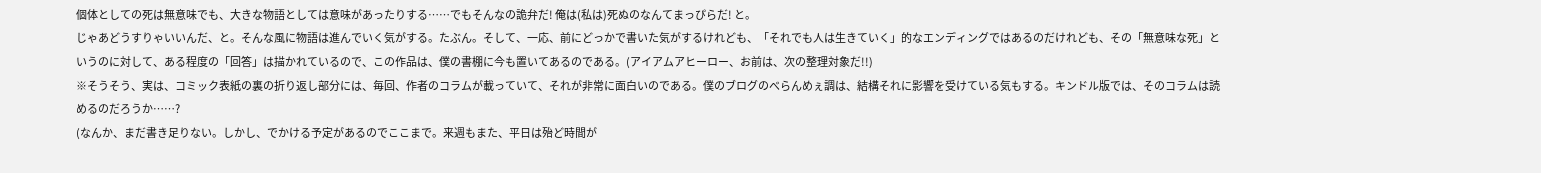個体としての死は無意味でも、大きな物語としては意味があったりする……でもそんなの詭弁だ! 俺は(私は)死ぬのなんてまっぴらだ! と。
じゃあどうすりゃいいんだ、と。そんな風に物語は進んでいく気がする。たぶん。そして、一応、前にどっかで書いた気がするけれども、「それでも人は生きていく」的なエンディングではあるのだけれども、その「無意味な死」というのに対して、ある程度の「回答」は描かれているので、この作品は、僕の書棚に今も置いてあるのである。(アイアムアヒーロー、お前は、次の整理対象だ!!)
※そうそう、実は、コミック表紙の裏の折り返し部分には、毎回、作者のコラムが載っていて、それが非常に面白いのである。僕のブログのべらんめぇ調は、結構それに影響を受けている気もする。キンドル版では、そのコラムは読めるのだろうか……?
(なんか、まだ書き足りない。しかし、でかける予定があるのでここまで。来週もまた、平日は殆ど時間が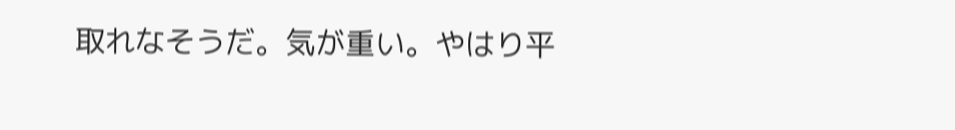取れなそうだ。気が重い。やはり平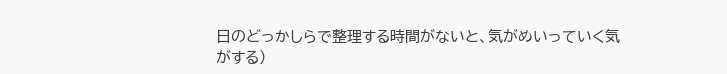日のどっかしらで整理する時間がないと、気がめいっていく気がする)